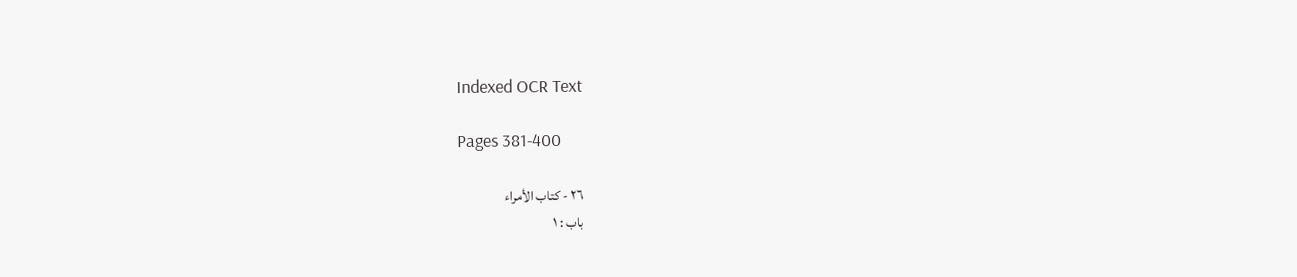Indexed OCR Text

Pages 381-400

٢٦ - كتاب الأمراء
باب : ١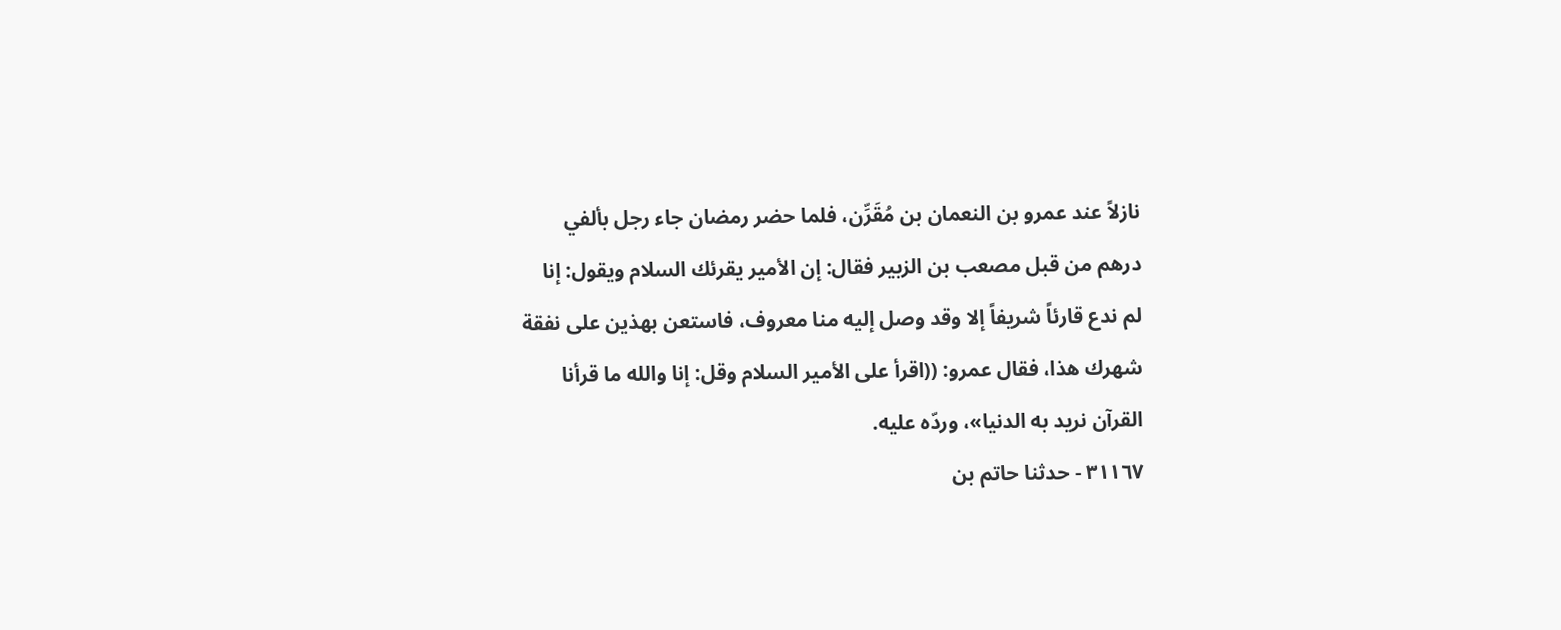نازلاً عند عمرو بن النعمان بن مُقَرِّن، فلما حضر رمضان جاء رجل بألفي
درهم من قبل مصعب بن الزبير فقال: إن الأمير يقرئك السلام ويقول: إنا
لم ندع قارئاً شريفاً إلا وقد وصل إليه منا معروف، فاستعن بهذين على نفقة
شهرك هذا، فقال عمرو: ((اقرأ على الأمير السلام وقل: إنا والله ما قرأنا
القرآن نرید به الدنیا»، وردّه علیه.
٣١١٦٧ - حدثنا حاتم بن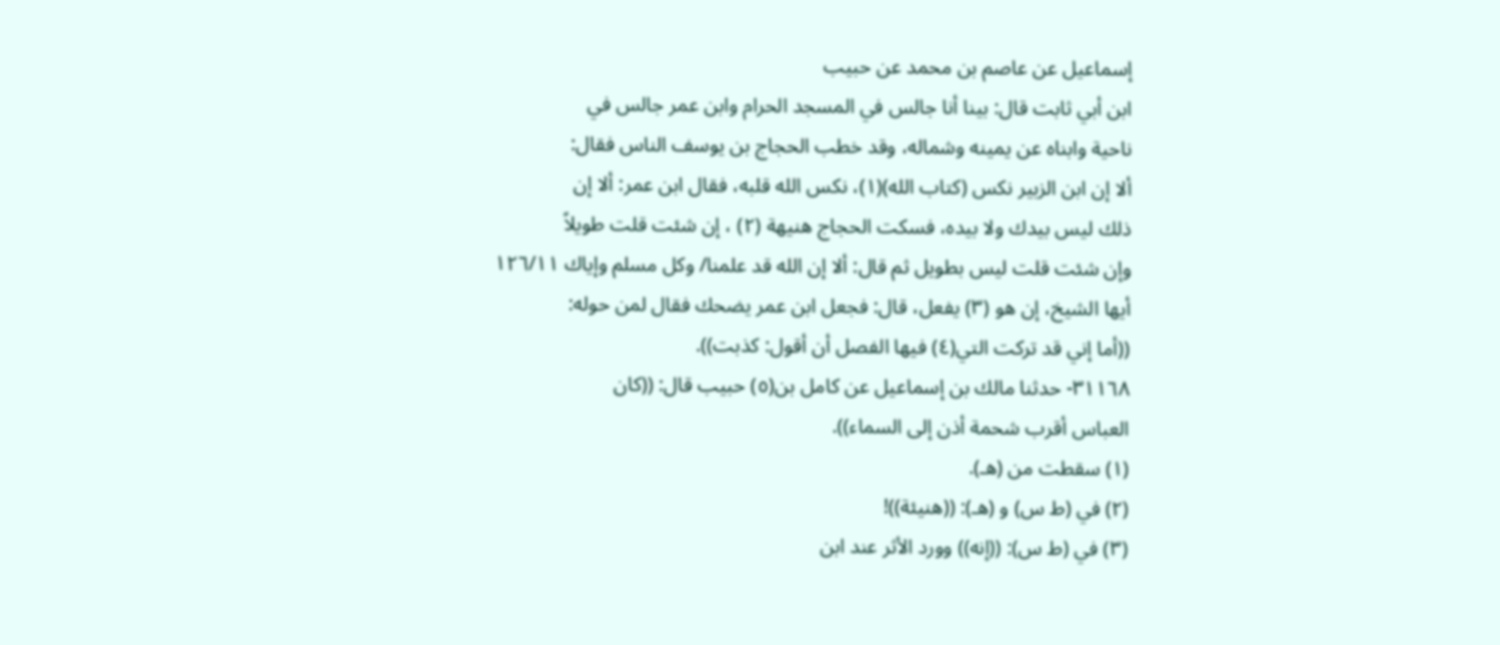إسماعيل عن عاصم بن محمد عن حبيب
ابن أبي ثابت قال: بينا أنا جالس في المسجد الحرام وابن عمر جالس في
ناحية وابناه عن يمينه وشماله، وقد خطب الحجاج بن يوسف الناس فقال:
ألا إن ابن الزبير نكس (كتاب الله)(١)، نكس الله قلبه، فقال ابن عمر: ألا إن
ذلك ليس بيدك ولا بيده، فسكت الحجاج هنيهة (٢) ، إن شئت قلت طويلاً
وإن شئت قلت ليس بطويل ثم قال: ألا إن الله قد علمنا/ وكل مسلم وإياك ١٢٦/١١
أيها الشيخ، إن هو (٣) يفعل، قال: فجعل ابن عمر يضحك فقال لمن حوله:
((أما إني قد تركت التي(٤) فيها الفصل أن أقول: كذبت)).
٣١١٦٨- حدثنا مالك بن إسماعيل عن كامل بن(٥) حبيب قال: ((كان
العباس أقرب شحمة أذن إلى السماء)).
(١) سقطت من (هـ).
(٢) في (ط س) و (هـ): ((هنيئة))!
(٣) في (ط س): ((إنه)) وورد الأثر عند ابن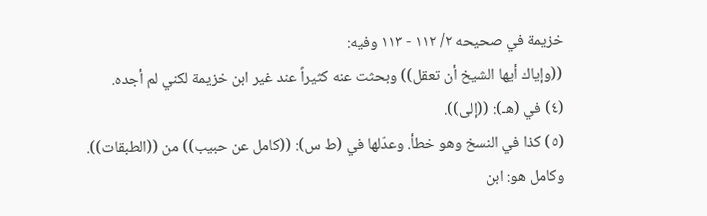خزيمة في صحيحه ٢/ ١١٢ - ١١٣ وفيه:
((وإياك أيها الشيخ أن تعقل)) وبحثت عنه كثيراً عند غير ابن خزيمة لكني لم أجده.
(٤) في (هـ): ((إلى)).
(٥) كذا في النسخ وهو خطأ. وعدّلها في (ط س): ((كامل عن حبيب)) من ((الطبقات)).
وكامل هو: ابن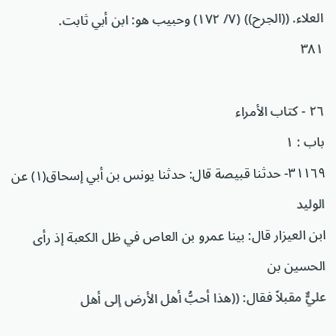العلاء. ((الجرح)) (٧/ ١٧٢) وحبيب هو: ابن أبي ثابت.
٣٨١

٢٦ - كتاب الأمراء
باب : ١
٣١١٦٩- حدثنا قبيصة قال: حدثنا يونس بن أبي إسحاق(١) عن الوليد
ابن العيزار قال: بينا عمرو بن العاص في ظل الكعبة إذ رأى الحسين بن
عليٌّ مقبلاً فقال: ((هذا أحبُّ أهل الأرض إلى أهل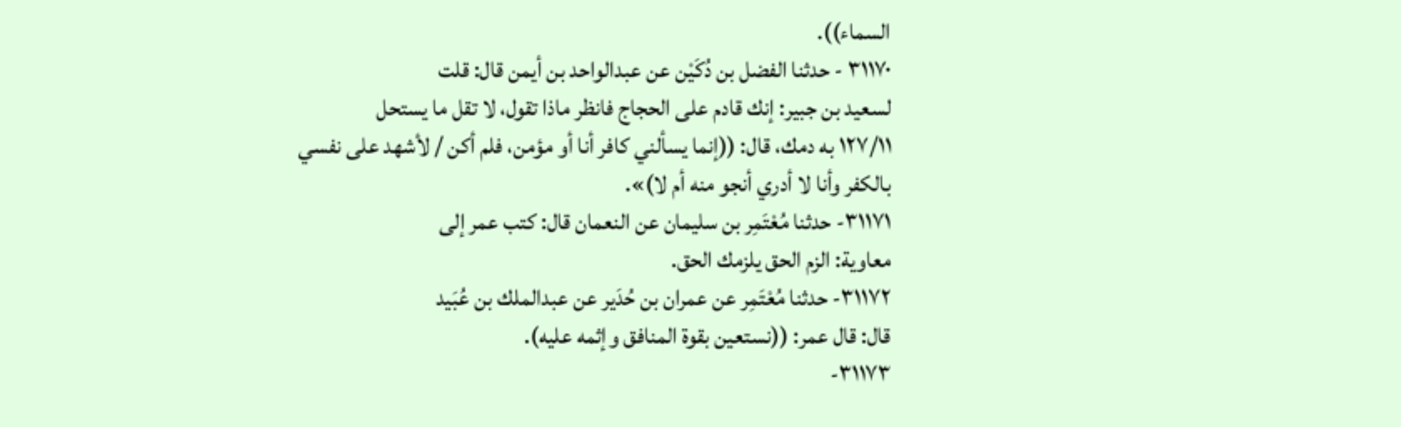السماء)).
٣١١٧٠ - حدثنا الفضل بن دُكَيْن عن عبدالواحد بن أيمن قال: قلت
لسعيد بن جبير: إنك قادم على الحجاج فانظر ماذا تقول، لا تقل ما يستحل
١٢٧/١١ به دمك، قال: ((إنما يسألني كافر أنا أو مؤمن، فلم أكن / لأشهد على نفسي
بالكفر وأنا لا أدري أنجو منه أم لا)».
٣١١٧١- حدثنا مُعْتَمِر بن سليمان عن النعمان قال: كتب عمر إلى
معاوية: الزم الحق يلزمك الحق.
٣١١٧٢- حدثنا مُعْتَمِر عن عمران بن حُدَير عن عبدالملك بن عُبَيد
قال: قال عمر: ((نستعين بقوة المنافق وإثمه علیه).
٣١١٧٣-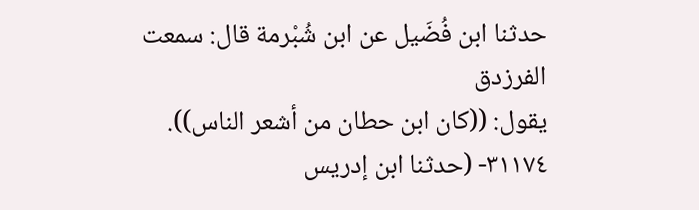حدثنا ابن فُضَيل عن ابن شُبْرمة قال: سمعت الفرزدق
يقول: ((كان ابن حطان من أشعر الناس)).
٣١١٧٤- (حدثنا ابن إدريس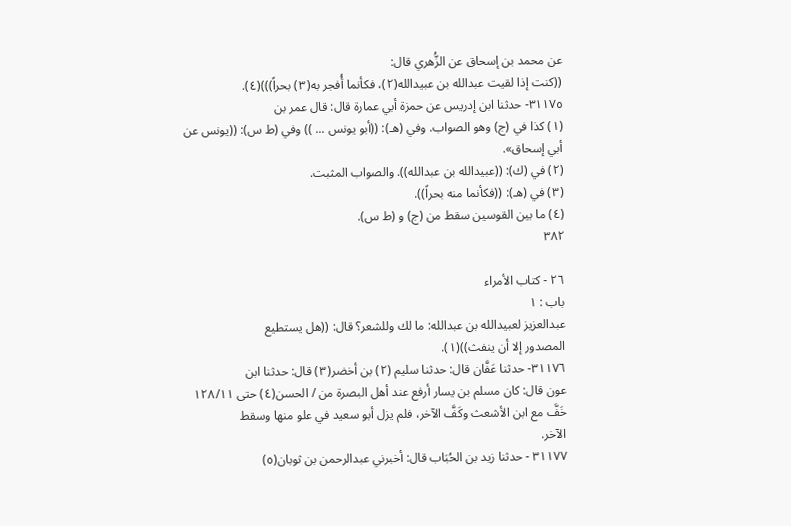عن محمد بن إسحاق عن الزُّهري قال:
((كنت إذا لقيت عبدالله بن عبيدالله(٢)، فكأنما أُفجر به(٣) بحراً)))(٤).
٣١١٧٥- حدثنا ابن إدريس عن حمزة أبي عمارة قال: قال عمر بن
(١) كذا في (ج) وهو الصواب. وفي (هـ): ((أبو يونس ... )) وفي (ط س): ((يونس عن
أبي إسحاق».
(٢) في (ك): ((عبيدالله بن عبدالله)). والصواب المثبت.
(٣) في (هـ): ((فكأنما منه بحراً)).
(٤) ما بين القوسين سقط من (ج) و (ط س).
٣٨٢

٢٦ - كتاب الأمراء
باب : ١
عبدالعزيز لعبيدالله بن عبدالله: ما لك وللشعر؟ قال: ((هل يستطيع
المصدور إلا أن ينفث))(١).
٣١١٧٦- حدثنا عَفَّان قال: حدثنا سليم (٢) بن أخضر(٣) قال: حدثنا ابن
عون قال: كان مسلم بن يسار أرفع عند أهل البصرة من / الحسن(٤) حتى ١٢٨/١١
خَفَّ مع ابن الأشعث وكَفَّ الآخر، فلم يزل أبو سعيد في علو منها وسقط
الآخر.
٣١١٧٧ - حدثنا زيد بن الحُبَاب قال: أخبرني عبدالرحمن بن ثوبان(٥)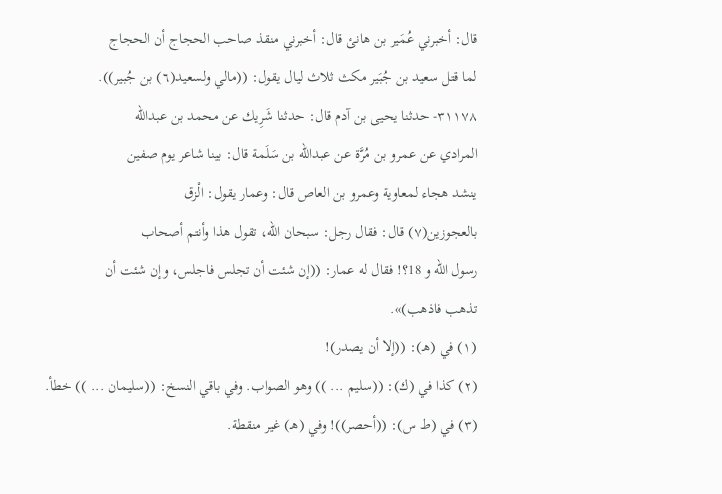قال: أخبرني عُمَير بن هانئ قال: أخبرني منقذ صاحب الحجاج أن الحجاج
لما قتل سعيد بن جُبَير مكث ثلاث ليال يقول: ((مالي ولسعيد(٦) بن جُبير)).
٣١١٧٨- حدثنا يحيى بن آدم قال: حدثنا شَرِيك عن محمد بن عبدالله
المرادي عن عمرو بن مُرَّة عن عبدالله بن سَلَمة قال: بينا شاعر يوم صفين
ينشد هجاء لمعاوية وعمرو بن العاص قال: وعمار يقول: الْزق
بالعجوزين(٧) قال: فقال رجل: سبحان الله، تقول هذا وأنتم أصحاب
رسول الله و 18؟! فقال له عمار: ((إن شئت أن تجلس فاجلس، وإن شئت أن
تذهب فاذهب)».
(١) في (هـ): ((إلا أن يصدر)!
(٢) كذا في (ك): ((سليم ... )) وهو الصواب. وفي باقي النسخ: ((سليمان ... )) خطأ.
(٣) في (ط س): ((أحصر))! وفي (هـ) غير منقطة.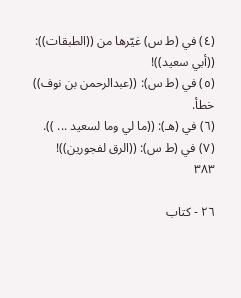(٤) في (ط س) غيّرها من ((الطبقات)): ((أبي سعيد))!
(٥) في (ط س): ((عبدالرحمن بن نوف)) خطأ.
(٦) في (هـ): ((ما لي وما لسعيد ... )).
(٧) في (ط س): ((الرق لفجورين))!
٣٨٣

٢٦ - كتاب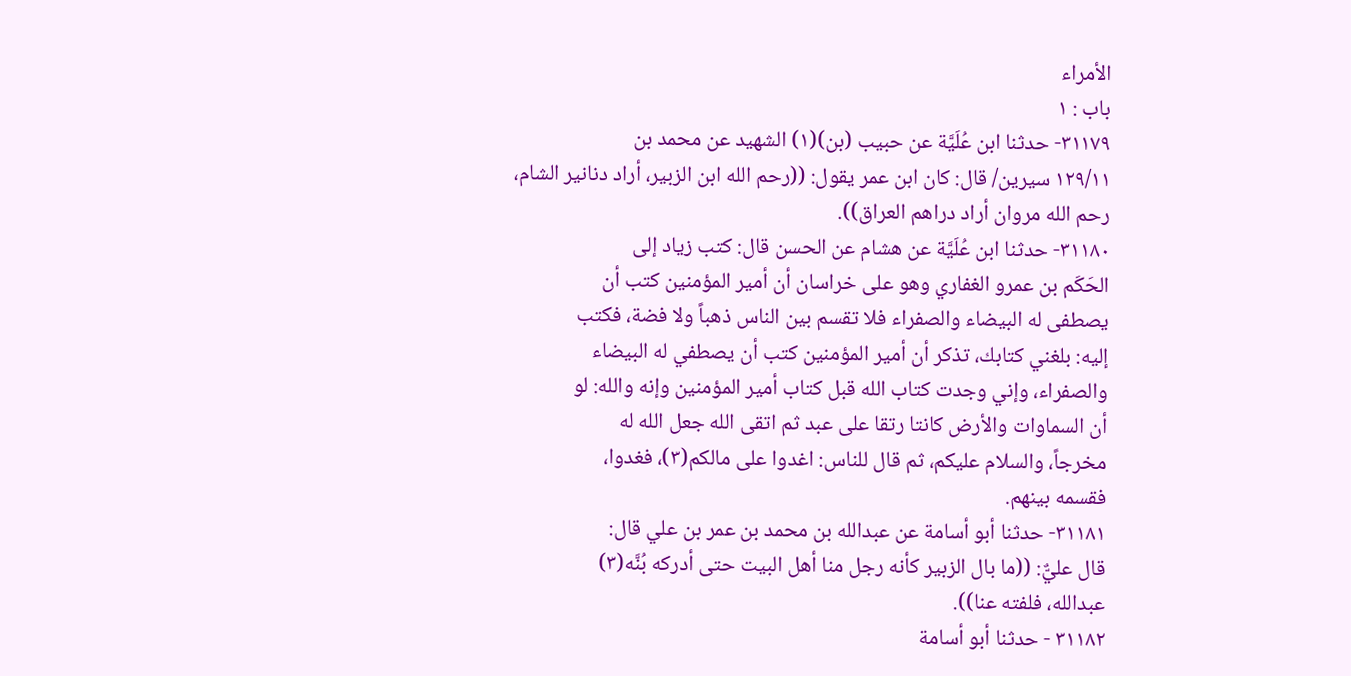الأمراء
باب : ١
٣١١٧٩- حدثنا ابن عُلَيَّة عن حبيب (بن)(١) الشهيد عن محمد بن
١٢٩/١١ سيرين/ قال: كان ابن عمر يقول: ((رحم الله ابن الزبير، أراد دنانير الشام،
رحم الله مروان أراد دراهم العراق)).
٣١١٨٠- حدثنا ابن عُلَيَّة عن هشام عن الحسن قال: كتب زياد إلى
الحَكَم بن عمرو الغفاري وهو على خراسان أن أمير المؤمنين كتب أن
يصطفى له البيضاء والصفراء فلا تقسم بين الناس ذهباً ولا فضة، فكتب
إليه: بلغني كتابك، تذكر أن أمير المؤمنين كتب أن يصطفي له البيضاء
والصفراء، وإني وجدت كتاب الله قبل كتاب أمير المؤمنين وإنه والله: لو
أن السماوات والأرض كانتا رتقا على عبد ثم اتقى الله جعل الله له
مخرجاً، والسلام عليكم، ثم قال للناس: اغدوا على مالكم(٣)، فغدوا،
فقسمه بینھم.
٣١١٨١- حدثنا أبو أسامة عن عبدالله بن محمد بن عمر بن علي قال:
قال عليٌّ: ((ما بال الزبير كأنه رجل منا أهل البيت حتى أدركه بُنَّه(٣)
عبدالله، فلفته عنا)).
٣١١٨٢ - حدثنا أبو أسامة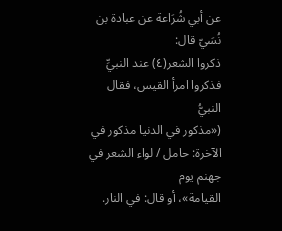عن أبي شُرَاعة عن عبادة بن نُسَيّ قال:
ذكروا الشعر(٤) عند النبيِّ فذكروا امرأ القيس، فقال النبيُّ
(«مذكور في الدنيا مذكور في الآخرة: حامل / لواء الشعر في جهنم يوم
القيامة»، أو قال: في النار.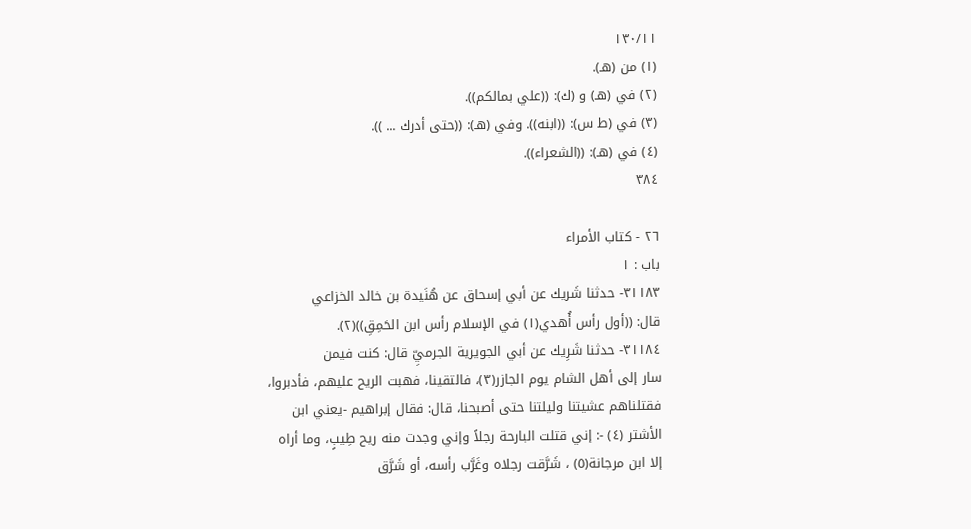١٣٠/١١
(١) من (هـ).
(٢) في (هـ) و (ك): ((علي بمالكم)).
(٣) في (ط س): ((ابنه)). وفي (هـ): ((حتى أدرك ... )).
(٤) في (هـ): ((الشعراء)).
٣٨٤

٢٦ - كتاب الأمراء
باب : ١
٣١١٨٣- حدثنا شَريك عن أبي إسحاق عن هُنَيدة بن خالد الخزاعي
قال: ((أول رأس أُهدي(١) في الإسلام رأس ابن الحَمِقِ))(٢).
٣١١٨٤- حدثنا شَرِيك عن أبي الجويرية الجرميِّ قال: كنت فيمن
سار إلى أهل الشام يوم الجازر(٣)، فالتقينا، فهبت الريح عليهم، فأدبروا،
فقتلناهم عشيتنا وليلتنا حتى أصبحنا، قال: فقال إبراهيم -يعني ابن
الأشتر (٤) -: إني قتلت البارحة رجلاً وإني وجدت منه ريح طِيبٍ، وما أراه
إلا ابن مرجانة(٥) ، شَرَّقت رجلاه وغَرَّب رأسه، أو شَرَّق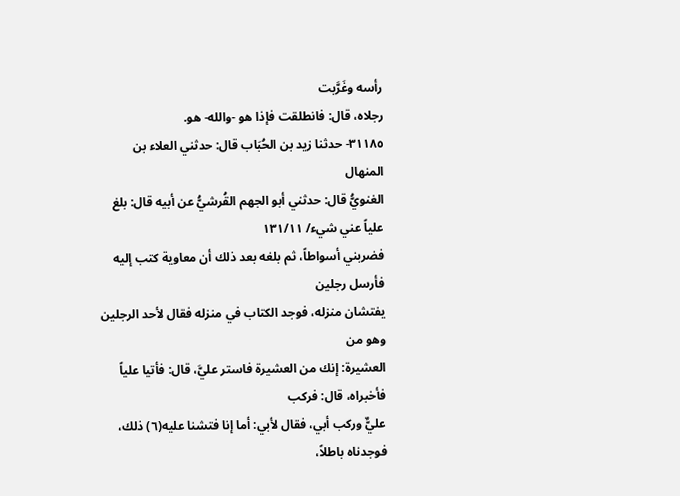رأسه وغَرَّبت
رجلاه، قال: فانطلقت فإذا هو -والله- هو.
٣١١٨٥- حدثنا زيد بن الحُبَاب قال: حدثني العلاء بن المنهال
الغنويُّ قال: حدثني أبو الجهم القُرشيُّ عن أبيه قال: بلغ علياً عني شيء/ ١٣١/١١
فضربني أسواطاً، ثم بلغه بعد ذلك أن معاوية كتب إليه فأرسل رجلين
يفتشان منزله، فوجد الكتاب في منزله فقال لأحد الرجلين وهو من
العشيرة: إنك من العشيرة فاستر عليَّ، قال: فأتيا علياً فأخبراه، قال: فركب
عليٌّ وركب أبي، فقال لأبي: أما إنا فتشنا عليه(٦) ذلك، فوجدناه باطلاً،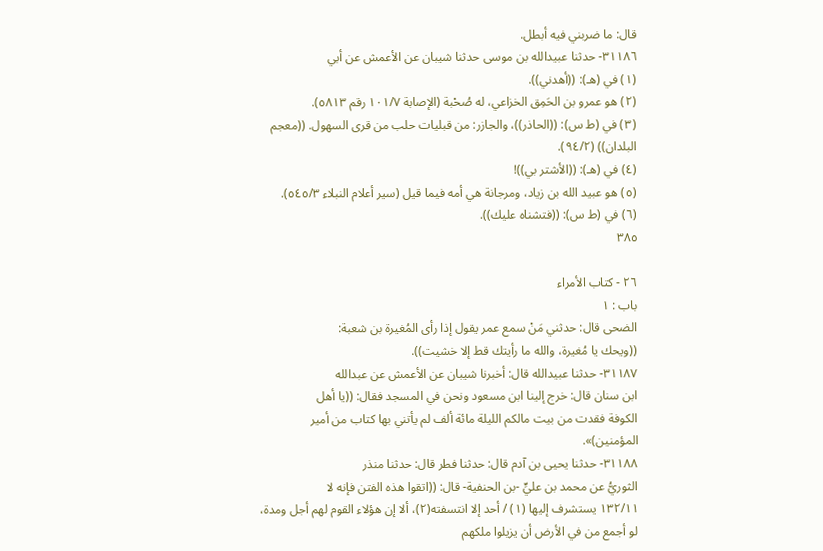قال: ما ضربني فيه أبطل.
٣١١٨٦- حدثنا عبيدالله بن موسى حدثنا شيبان عن الأعمش عن أبي
(١) في (هـ): ((أهدني)).
(٢) هو عمرو بن الحَمِق الخزاعي، له صُحْبة (الإصابة ١٠١/٧ رقم ٥٨١٣).
(٣) في (ط س): ((الحاذر))، والجازر: من قبليات حلب من قرى السهول. ((معجم
البلدان)) (٩٤/٢).
(٤) في (هـ): ((الأشتر بي))!
(٥) هو عبيد الله بن زياد، ومرجانة هي أمه فيما قيل (سير أعلام النبلاء ٥٤٥/٣).
(٦) في (ط س): ((فتشناه عليك)).
٣٨٥

٢٦ - كتاب الأمراء
باب : ١
الضحى قال: حدثني مَنْ سمع عمر يقول إذا رأى المُغيرة بن شعبة:
((ويحك يا مُغيرة، والله ما رأيتك قط إلا خشيت)).
٣١١٨٧- حدثنا عبيدالله قال: أخبرنا شيبان عن الأعمش عن عبدالله
ابن سنان قال: خرج إلينا ابن مسعود ونحن في المسجد فقال: ((يا أهل
الكوفة فقدت من بيت مالكم الليلة مائة ألف لم يأتني بها كتاب من أمير
المؤمنین)».
٣١١٨٨- حدثنا يحيى بن آدم قال: حدثنا فطر قال: حدثنا منذر
الثوريُّ عن محمد بن عليٍّ -بن الحنفية- قال: ((اتقوا هذه الفتن فإنه لا
١٣٢/١١ يستشرف إليها (١) / أحد إلا انتسفته(٢)، ألا إن هؤلاء القوم لهم أجل ومدة،
لو أجمع من في الأرض أن يزيلوا ملكهم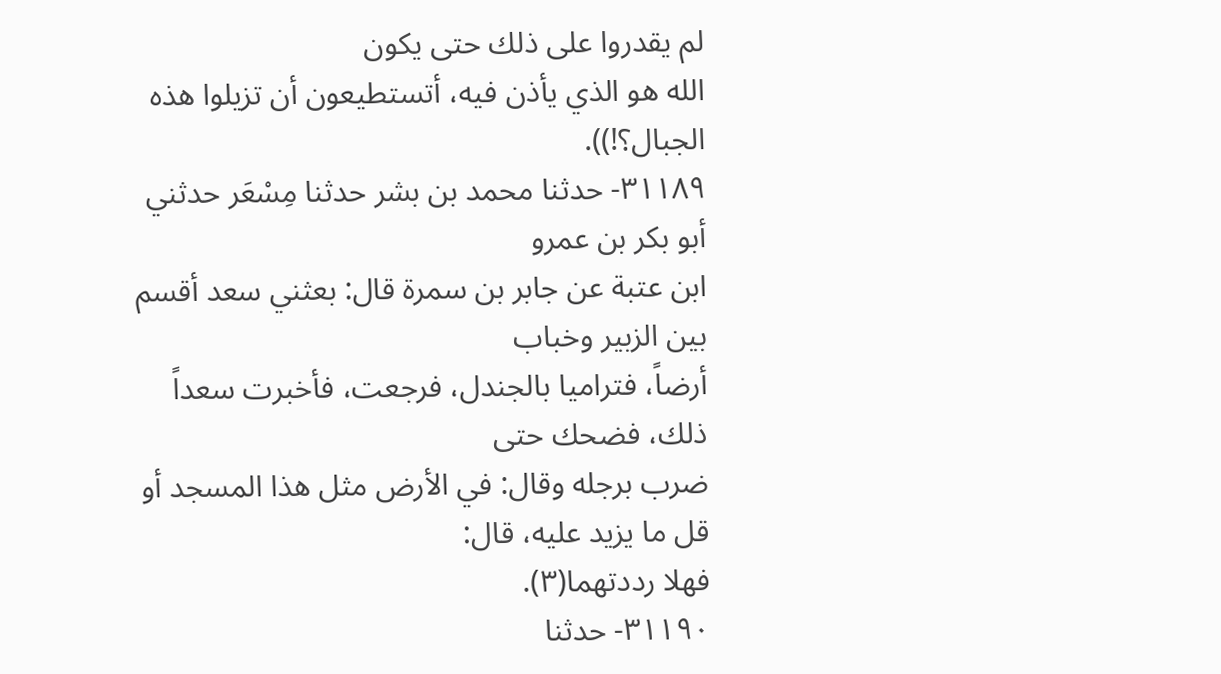لم يقدروا على ذلك حتى يكون
الله هو الذي يأذن فيه، أتستطيعون أن تزيلوا هذه الجبال؟!)).
٣١١٨٩- حدثنا محمد بن بشر حدثنا مِسْعَر حدثني أبو بكر بن عمرو
ابن عتبة عن جابر بن سمرة قال: بعثني سعد أقسم بين الزبير وخباب
أرضاً، فترامیا بالجندل، فرجعت، فأخبرت سعداً ذلك، فضحك حتى
ضرب برجله وقال: في الأرض مثل هذا المسجد أو قل ما يزيد عليه، قال:
فهلا رددتهما(٣).
٣١١٩٠- حدثنا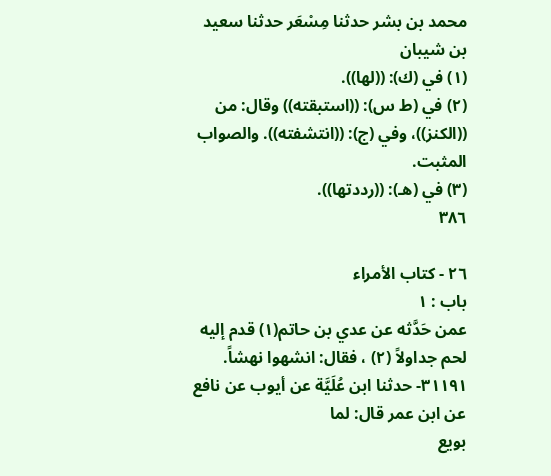محمد بن بشر حدثنا مِسْعَر حدثنا سعيد بن شيبان
(١) في (ك): ((لها)).
(٢) في (ط س): ((استبقته)) وقال: من ((الكنز))، وفي (ج): ((انتشفته)). والصواب المثبت.
(٣) في (هـ): ((رددتها)).
٣٨٦

٢٦ - كتاب الأمراء
باب : ١
عمن حَدَّثه عن عدي بن حاتم(١) قدم إليه لحم جداولاً (٢) ، فقال: انشهوا نهشاً.
٣١١٩١- حدثنا ابن عُلَيَّة عن أيوب عن نافع عن ابن عمر قال: لما
بويع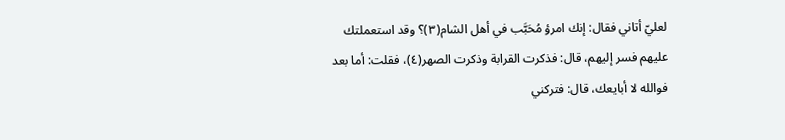لعليّ أتاني فقال: إنك امرؤ مُحَبَّب في أهل الشام(٣)؟ وقد استعملتك
عليهم فسر إليهم، قال: فذكرت القرابة وذكرت الصهر(٤)، فقلت: أما بعد
فوالله لا أبايعك، قال: فتركني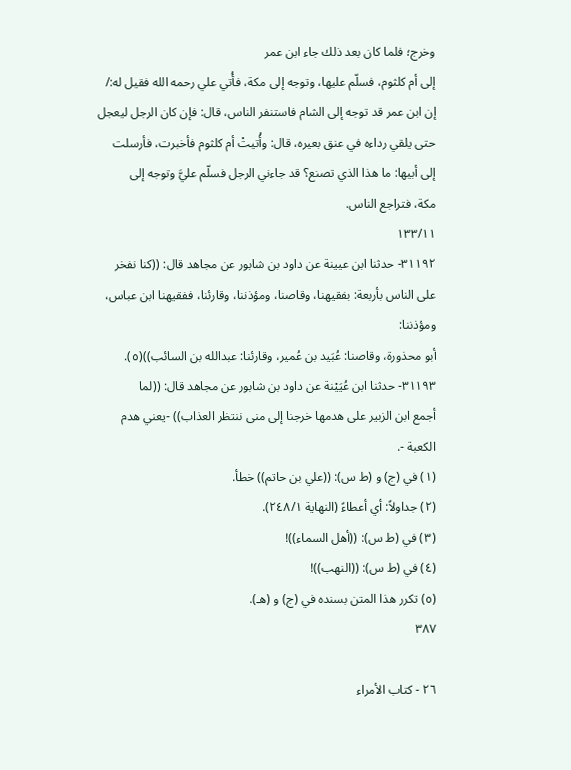وخرج؛ فلما كان بعد ذلك جاء ابن عمر
إلی أم كلثوم، فسلّم عليها، وتوجه إلى مكة، فأُتي علي رحمه الله فقيل له:/
إن ابن عمر قد توجه إلى الشام فاستنفر الناس، قال: فإن كان الرجل ليعجل
حتى يلقي رداءه في عنق بعيره، قال: وأُتيتْ أم كلثوم فأخبرت، فأرسلت
إلى أبيها: ما هذا الذي تصنع؟ قد جاءني الرجل فسلّم عليَّ وتوجه إلى
مکة، فتراجع الناس.
١٣٣/١١
٣١١٩٢- حدثنا ابن عيينة عن داود بن شابور عن مجاهد قال: ((کنا نفخر
على الناس بأربعة: بفقيهنا، وقاصنا، ومؤذننا، وقارئنا، ففقيهنا ابن عباس، ومؤذننا:
أبو محذورة، وقاصنا: عُبَيد بن عُمير، وقارئنا: عبدالله بن السائب))(٥).
٣١١٩٣- حدثنا ابن عُيَيْنة عن داود بن شابور عن مجاهد قال: ((لما
أجمع ابن الزبير على هدمها خرجنا إلى منى ننتظر العذاب)) -يعني هدم
الكعبة -.
(١) في (ج) و (ط س): ((علي بن حاتم)) خطأ.
(٢) جداولاً: أي أعطاءً (النهاية ٢٤٨/١).
(٣) في (ط س): ((أهل السماء))!
(٤) في (ط س): ((النهب))!
(٥) تكرر هذا المتن بسنده في (ج) و (هـ).
٣٨٧

٢٦ - كتاب الأمراء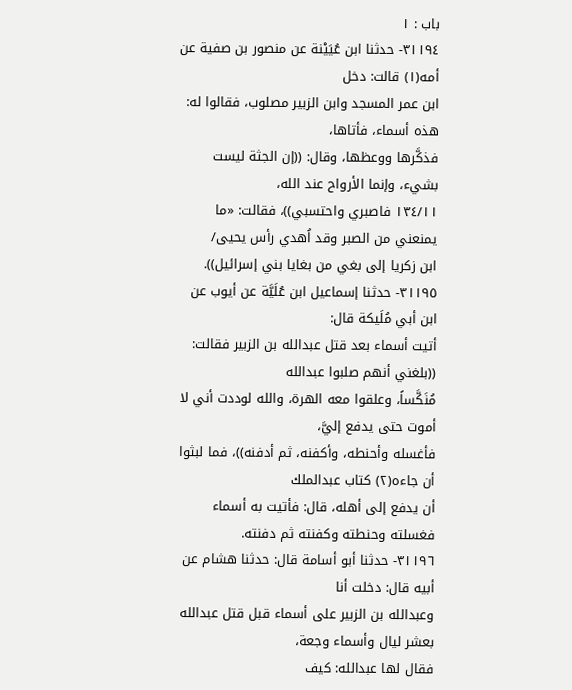باب : ١
٣١١٩٤- حدثنا ابن عُيَيْنة عن منصور بن صفية عن أمه(١) قالت: دخل
ابن عمر المسجد وابن الزبير مصلوب، فقالوا له: هذه أسماء، فأتاها،
فذكَّرها ووعظها، وقال: ((إن الجثة ليست بشيء، وإنما الأرواح عند الله،
١٣٤/١١ فاصبري واحتسبي))، فقالت: «ما يمنعني من الصبر وقد اُهدي رأس یحیی/
ابن زكريا إلى بغي من بغايا بني إسرائيل)).
٣١١٩٥- حدثنا إسماعيل ابن عُلَيَّة عن أيوب عن ابن أبي مُلَيكة قال:
أتيت أسماء بعد قتل عبدالله بن الزبير فقالت: ((بلغني أنهم صلبوا عبدالله
مُنَكَّساً، وعلقوا معه الهرة، والله لوددت أني لا أموت حتى يدفع إليَّ،
فأغسله وأحنطه، وأكفنه، ثم أدفنه))، فما لبثوا أن جاءه(٢) كتاب عبدالملك
أن يدفع إلى أهله، قال: فأتيت به أسماء فغسلته وحنطته وکفنته ثم دفنته.
٣١١٩٦- حدثنا أبو أسامة قال: حدثنا هشام عن أبيه قال: دخلت أنا
وعبدالله بن الزبير على أسماء قبل قتل عبدالله بعشر ليال وأسماء وجعة،
فقال لها عبدالله: كيف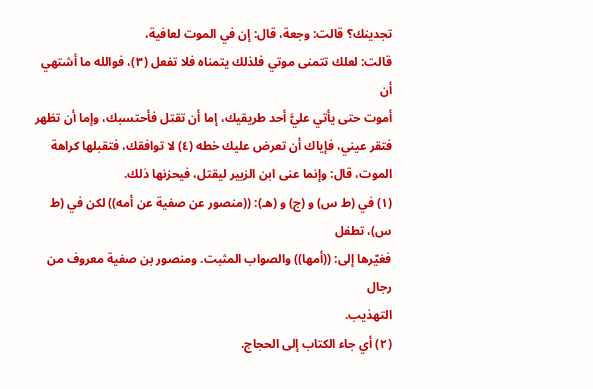تجدينك؟ قالت: وجعة، قال: إن في الموت لعافية،
قالت: لعلك تتمنى موتي فلذلك يتمناه فلا تفعل (٣)، فوالله ما أشتهي أن
أموت حتى يأتي عليَّ أحد طريقيك، إما أن تقتل فأحتسبك، وإما أن تظهر
فتقر عيني، فإياك أن تعرض عليك خطه (٤) لا توافقك، فتقبلها كراهة
الموت، قال: وإنما عنى ابن الزبير ليقتل، فيحزنها ذلك.
(١) في (ط س) و (ج) و (هـ): ((منصور عن صفية عن أمه)) لكن في (ط س)، تطفل
فغيّرها إلى: ((أمها)) والصواب المثبت. ومنصور بن صفية معروف من رجال
التهذيب.
(٢) أي جاء الكتاب إلى الحجاج.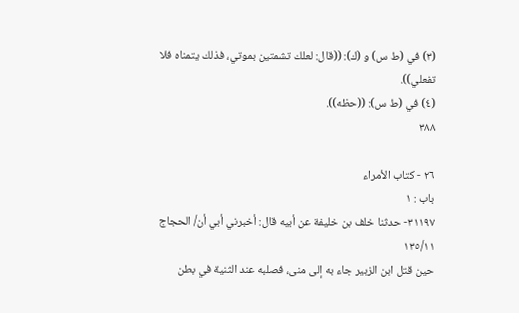(٣) في (ط س) و (ك): ((قال: لعلك تشمتين بموتي، فذلك يتمناه فلا تفعلي)).
(٤) في (ط س): ((حظه)).
٣٨٨

٢٦ - كتاب الأمراء
باب : ١
٣١١٩٧- حدثنا خلف بن خليفة عن أبيه قال: أخبرني أبي أن/ الحجاج ١٣٥/١١
حين قتل ابن الزبير جاء به إلى منى، فصلبه عند الثنية في بطن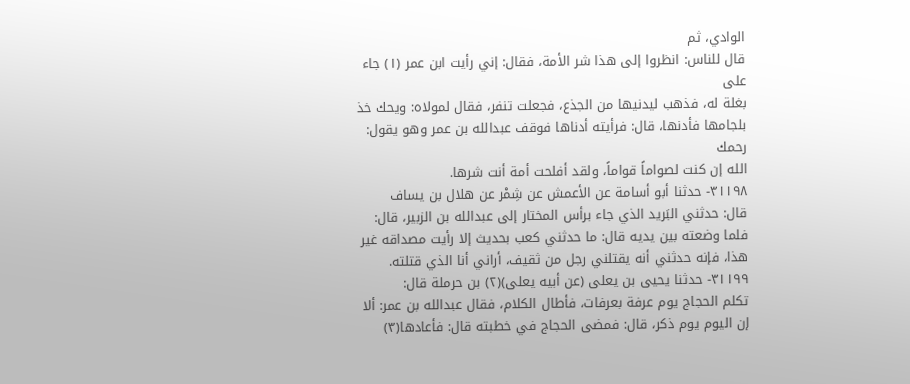الوادي، ثم
قال للناس: انظروا إلى هذا شر الأمة، فقال: إني رأيت ابن عمر (١) جاء على
بغلة له، فذهب ليدنيها من الجذع، فجعلت تنفر، فقال لمولاه: ويحك خذ
بلجامها فأدنها، قال: فرأيته أدناها فوقف عبدالله بن عمر وهو يقول: رحمك
الله إن كنت لصواماً قواماً، ولقد أفلحت أمة أنت شرها.
٣١١٩٨- حدثنا أبو أسامة عن الأعمش عن شِمْر عن هلال بن یساف
قال: حدثني البَريد الذي جاء برأس المختار إلى عبدالله بن الزبير، قال:
فلما وضعته بین یدیه قال: ما حدثني کعب بحديث إلا رأيت مصداقه غير
هذا، فإنه حدثني أنه يقتلني رجل من ثقيف، أراني أنا الذي قتلته.
٣١١٩٩- حدثنا يحيى بن یعلی (عن أبيه یعلی)(٢) بن حرملة قال:
تكلم الحجاج يوم عرفة بعرفات، فأطال الكلام، فقال عبدالله بن عمر: ألا
إن اليوم يوم ذكر، قال: فمضى الحجاج في خطبته قال: فأعادها(٣)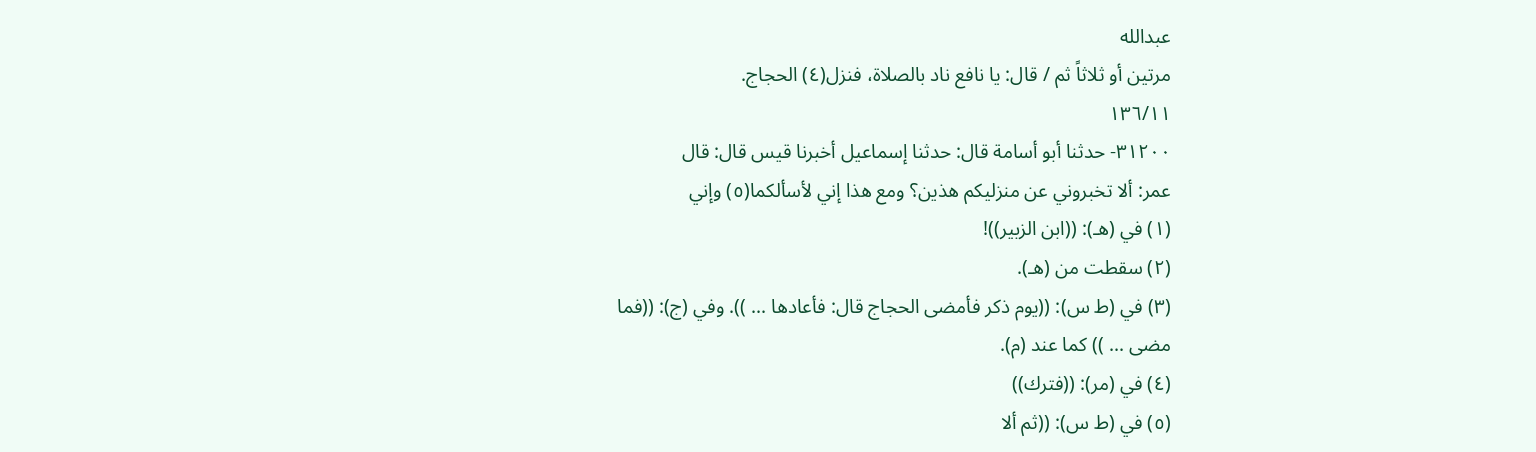عبدالله
مرتين أو ثلاثاً ثم / قال: يا نافع ناد بالصلاة، فنزل(٤) الحجاج.
١٣٦/١١
٣١٢٠٠- حدثنا أبو أسامة قال: حدثنا إسماعيل أخبرنا قيس قال: قال
عمر: ألا تخبروني عن منزليكم هذين؟ ومع هذا إني لأسألكما(٥) وإني
(١) في (هـ): ((ابن الزبير))!
(٢) سقطت من (هـ).
(٣) في (ط س): ((يوم ذكر فأمضى الحجاج قال: فأعادها ... )). وفي (ج): ((فما
مضى ... )) كما عند (م).
(٤) في (مر): ((فترك))
(٥) في (ط س): ((ثم ألا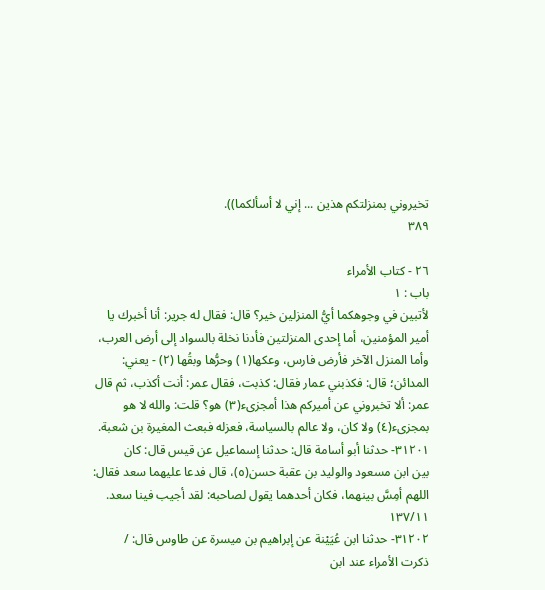تخيروني بمنزلتكم هذين ... إني لا أسألكما)).
٣٨٩

٢٦ - كتاب الأمراء
باب : ١
لأتبين في وجوهكما أيُّ المنزلين خير؟ قال: فقال له جرير: أنا أخبرك يا
أمير المؤمنين، أما إحدى المنزلتين فأدنا نخلة بالسواد إلى أرض العرب،
وأما المنزل الآخر فأرض فارس، وعكها(١) وحرُّها وبقُها (٢) - يعني:
المدائن؛ قال: فكذبني عمار فقال: كذبت، فقال عمر: أنت أكذب، ثم قال
عمر: ألا تخبروني عن أميركم هذا أمجزىء(٣) هو؟ قلت: والله لا هو
بمجزىء(٤) ولا كان، ولا عالم بالسياسة، فعزله فبعث المغيرة بن شعبة.
٣١٢٠١- حدثنا أبو أسامة قال: حدثنا إسماعيل عن قيس قال: كان
بين ابن مسعود والوليد بن عقبة حسن(٥)، قال فدعا عليهما سعد فقال:
اللهم أمِسَّ بينهما، فكان أحدهما يقول لصاحبه: لقد أجيب فينا سعد.
١٣٧/١١
٣١٢٠٢- حدثنا ابن عُيَيْنة عن إبراهيم بن ميسرة عن طاوس قال: /
ذكرت الأمراء عند ابن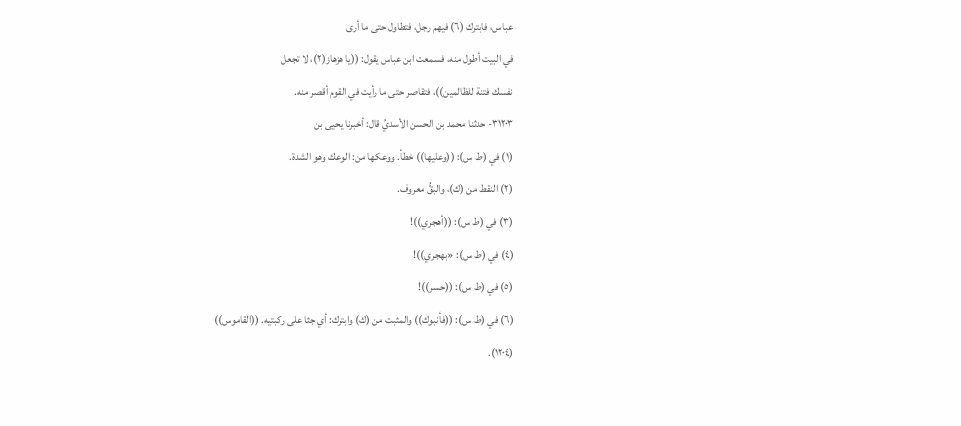عباس، فابترك (٦) فيهم رجل، فتطاول حتى ما أرى
في البيت أطول منه، فسمعت ابن عباس يقول: ((يا هزهاز(٢)، لا تجعل
نفسك فتنة للظالمين))، فتقاصر حتى ما رأيت في القوم أقصر منه.
٣١٢٠٣- حدثنا محمد بن الحسن الأسديُ قال: أخبرنا يحيى بن
(١) في (ط س): ((وعليها)) خطأ. ووعكها من: الوعك وهو الشدة.
(٢) النقط من (ك)، والبقُّ معروف.
(٣) في (ط س): ((أهجري))!
(٤) في (ط س): «بهجري))!
(٥) في (ط س): ((حسر))!
(٦) في (ط س): ((فأنبوك)) والمثبت من (ك) وابترك: أي جثا على ركبتيه. ((القاموس))
(١٢٠٤).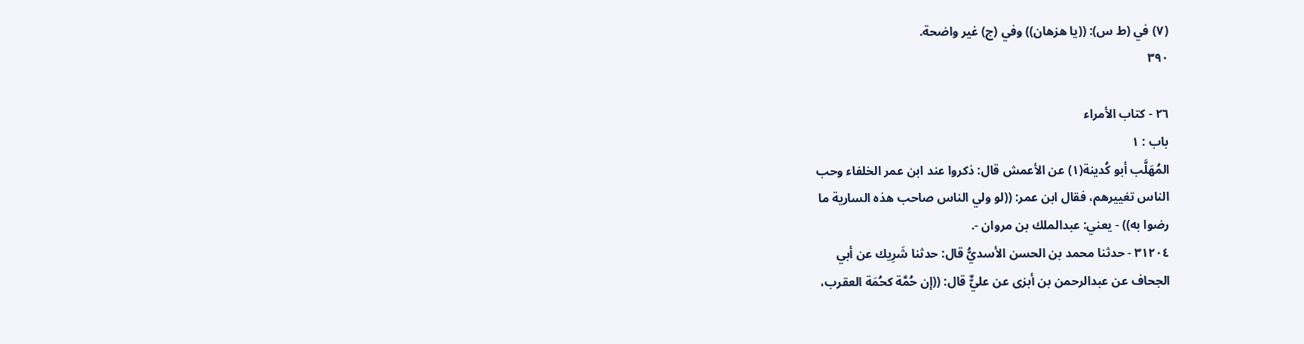(٧) في (ط س): ((يا هزهان)) وفي (ج) غير واضحة.
٣٩٠

٢٦ - كتاب الأمراء
باب : ١
المُهَلَّب أبو كُدينة(١) عن الأعمش قال: ذكروا عند ابن عمر الخلفاء وحب
الناس تغييرهم، فقال ابن عمر: ((لو ولي الناس صاحب هذه السارية ما
رضوا به)) - يعني: عبدالملك بن مروان -.
٣١٢٠٤ - حدثنا محمد بن الحسن الأسديُّ قال: حدثنا شَرِيك عن أبي
الجحاف عن عبدالرحمن بن أبزى عن عليٌّ قال: ((إن حُمَّة كحُمَة العقرب،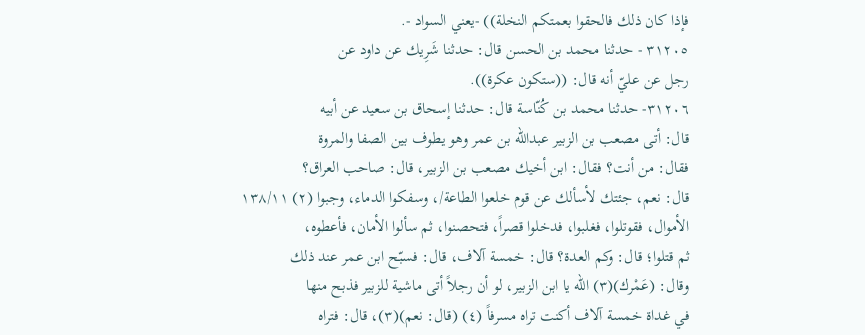فإذا كان ذلك فالحقوا بعمتكم النخلة)) -يعني السواد -.
٣١٢٠٥ - حدثنا محمد بن الحسن قال: حدثنا شَرِيك عن داود عن
رجل عن عليّ أنه قال: ((ستكون عكرة)).
٣١٢٠٦- حدثنا محمد بن كُنّاسة قال: حدثنا إسحاق بن سعيد عن أبيه
قال: أتى مصعب بن الزبير عبدالله بن عمر وهو يطوف بين الصفا والمروة
فقال: من أنت؟ فقال: ابن أخيك مصعب بن الزبير، قال: صاحب العراق؟
قال: نعم، جئتك لأسألك عن قوم خلعوا الطاعة/، وسفكوا الدماء، وجبوا (٢) ١٣٨/١١
الأموال، فقوتلوا، فغلبوا، فدخلوا قصراً، فتحصنوا، ثم سألوا الأمان، فأعطوه،
ثم قتلوا؛ قال: وكم العدة؟ قال: خمسة آلاف، قال: فسبّح ابن عمر عند ذلك
وقال: (عَمْرك)(٣) الله يا ابن الزبير، لو أن رجلاً أتى ماشية للزبير فذبح منها
في غداة خمسة آلاف أكنت تراه مسرفاً (٤) (قال: نعم)(٣)، قال: فتراه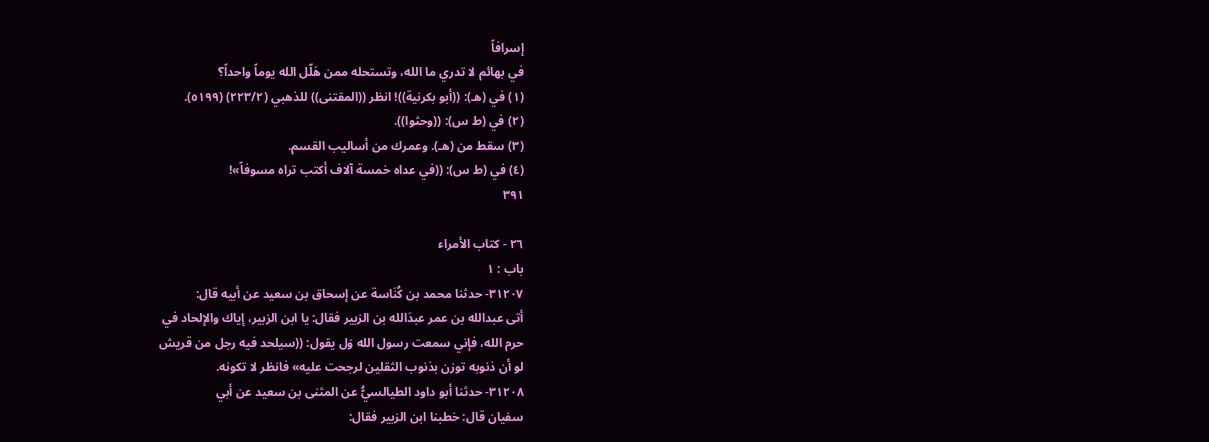إسرافاً
في بهائم لا تدري ما الله، وتستحله ممن هَلّل الله يوماً واحداً؟
(١) في (هـ): ((أبو بكرنية))! انظر ((المقتنى)) للذهبي (٢٢٣/٢) (٥١٩٩).
(٢) في (ط س): ((وحثوا)).
(٣) سقط من (هـ). وعمرك من أساليب القسم.
(٤) في (ط س): ((في عداه خمسة آلاف أكتب تراه مسوفاً»!
٣٩١

٢٦ - كتاب الأمراء
باب : ١
٣١٢٠٧- حدثنا محمد بن كُنَاسة عن إسحاق بن سعيد عن أبيه قال:
أتى عبدالله بن عمر عبدَالله بن الزبير فقال: يا ابن الزبير، إياك والإلحاد في
حرم الله، فإني سمعت رسول الله وَل يقول: ((سيلحد فيه رجل من قريش
لو أن ذنوبه توزن بذنوب الثقلین لرجحت علیه» فانظر لا تكونه.
٣١٢٠٨- حدثنا أبو داود الطيالسيُّ عن المثنى بن سعيد عن أبي
سفيان قال: خطبنا ابن الزبير فقال: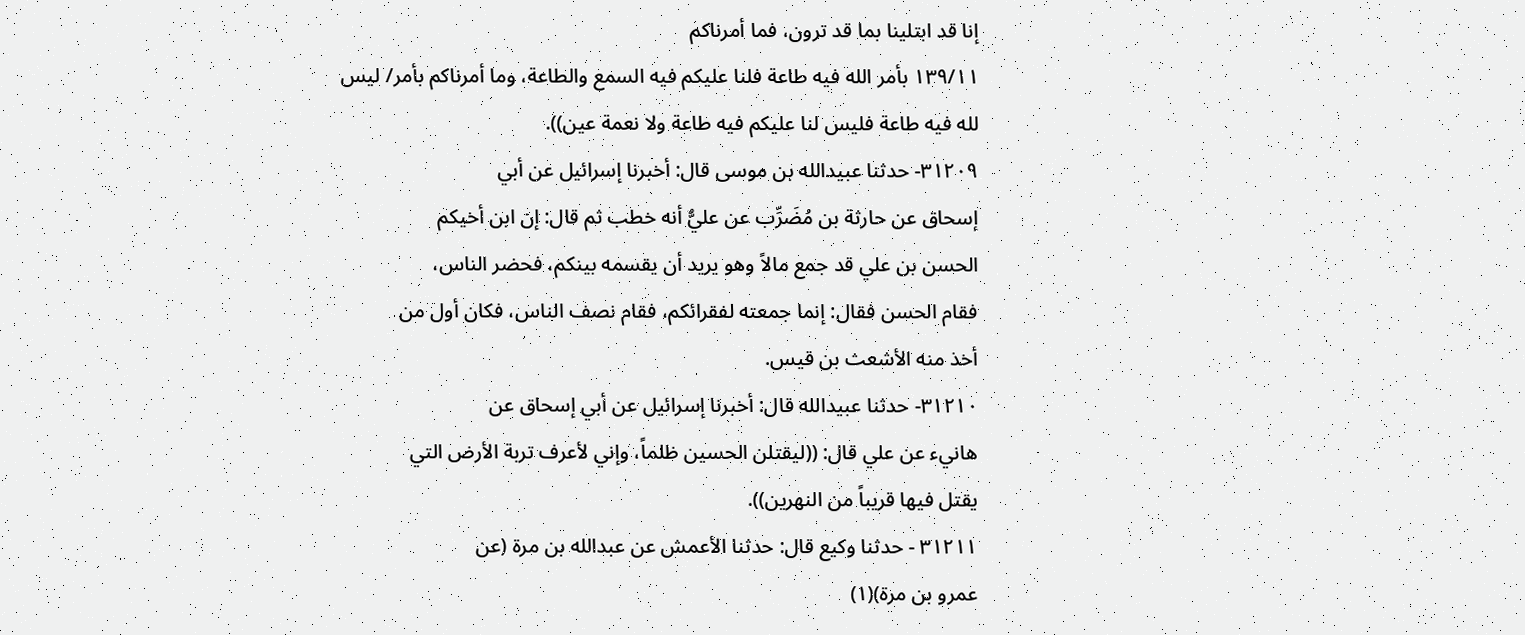إنا قد ابتلينا بما قد ترون، فما أمرناكم
١٣٩/١١ بأمر الله فيه طاعة فلنا عليكم فيه السمع والطاعة، وما أمرناكم بأمر/ ليس
لله فيه طاعة فليس لنا عليكم فيه طاعة ولا نعمة عين)).
٣١٢٠٩- حدثنا عبيدالله بن موسى قال: أخبرنا إسرائيل عن أبي
إسحاق عن حارثة بن مُضَرِّب عن عليٌّ أنه خطب ثم قال: إن ابن أخيكم
الحسن بن علي قد جمع مالاً وهو يريد أن يقسمه بينكم، فحضر الناس،
فقام الحسن فقال: إنما جمعته لفقرائكم، فقام نصف الناس، فكان أول من
أخذ منه الأشعث بن قیس.
٣١٢١٠- حدثنا عبيدالله قال: أخبرنا إسرائيل عن أبي إسحاق عن
هانيء عن علي قال: ((ليقتلن الحسين ظلماً، وإني لأعرف تربة الأرض التي
يقتل فيها قریباً من النهرين)).
٣١٢١١ - حدثنا وكيع قال: حدثنا الأعمش عن عبدالله بن مرة (عن
عمرو بن مرة)(١)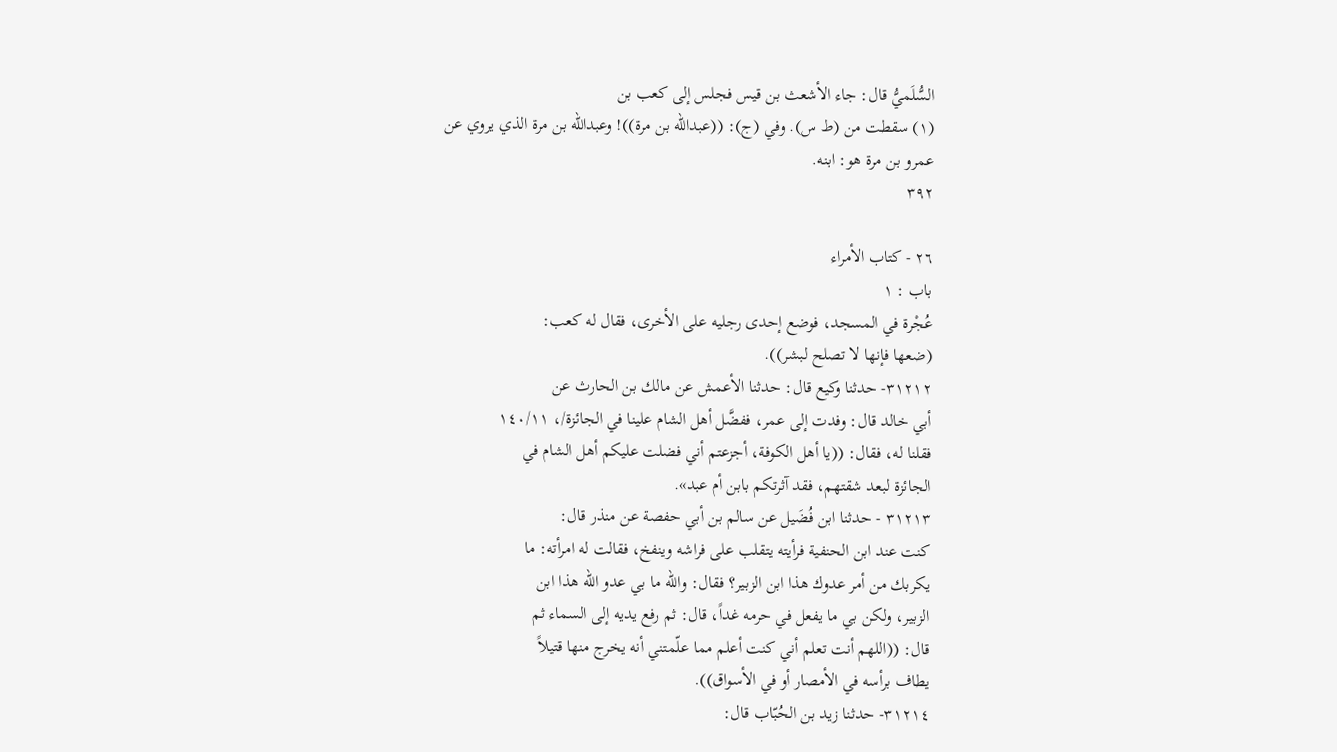السُّلَميُّ قال: جاء الأشعث بن قيس فجلس إلى كعب بن
(١) سقطت من (ط س). وفي (ج): ((عبدالله بن مرة))! وعبدالله بن مرة الذي يروي عن
عمرو بن مرة هو: ابنه.
٣٩٢

٢٦ - كتاب الأمراء
باب : ١
عُجْرة في المسجد، فوضع إحدى رجليه على الأخرى، فقال له كعب:
(ضعها فإنها لا تصلح لبشر)).
٣١٢١٢- حدثنا وكيع قال: حدثنا الأعمش عن مالك بن الحارث عن
أبي خالد قال: وفدت إلى عمر، ففضَّل أهل الشام علينا في الجائزة/، ١٤٠/١١
فقلنا له، فقال: ((يا أهل الكوفة، أجزعتم أني فضلت عليكم أهل الشام في
الجائزة لبعد شقتهم، فقد آثرتكم بابن أم عبد».
٣١٢١٣ - حدثنا ابن فُضَيل عن سالم بن أبي حفصة عن منذر قال:
كنت عند ابن الحنفية فرأيته يتقلب على فراشه وينفخ، فقالت له امرأته: ما
يكربك من أمر عدوك هذا ابن الزبير؟ فقال: والله ما بي عدو الله هذا ابن
الزبير، ولكن بي ما يفعل في حرمه غداً، قال: ثم رفع يديه إلى السماء ثم
قال: ((اللهم أنت تعلم أني كنت أعلم مما علّمتني أنه يخرج منها قتيلاً
يطاف برأسه في الأمصار أو في الأسواق)).
٣١٢١٤- حدثنا زيد بن الحُبّاب قال: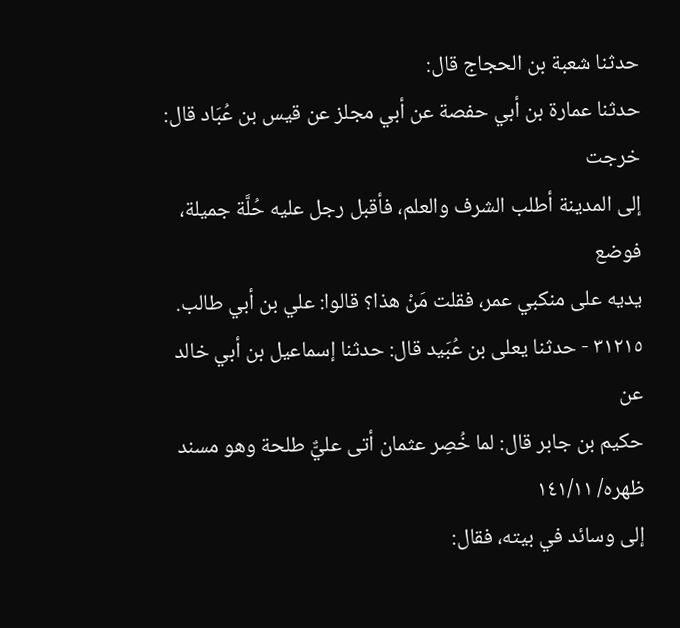حدثنا شعبة بن الحجاج قال:
حدثنا عمارة بن أبي حفصة عن أبي مجلز عن قيس بن عُبَاد قال: خرجت
إلى المدينة أطلب الشرف والعلم، فأقبل رجل عليه حُلَّة جميلة، فوضع
يديه على منكبي عمر، فقلت مَنْ هذا؟ قالوا: علي بن أبي طالب.
٣١٢١٥ - حدثنا يعلى بن عُبَيد قال: حدثنا إسماعيل بن أبي خالد عن
حكيم بن جابر قال: لما خُصِر عثمان أتى عليٌّ طلحة وهو مسند ظهره/ ١٤١/١١
إلى وسائد في بيته، فقال: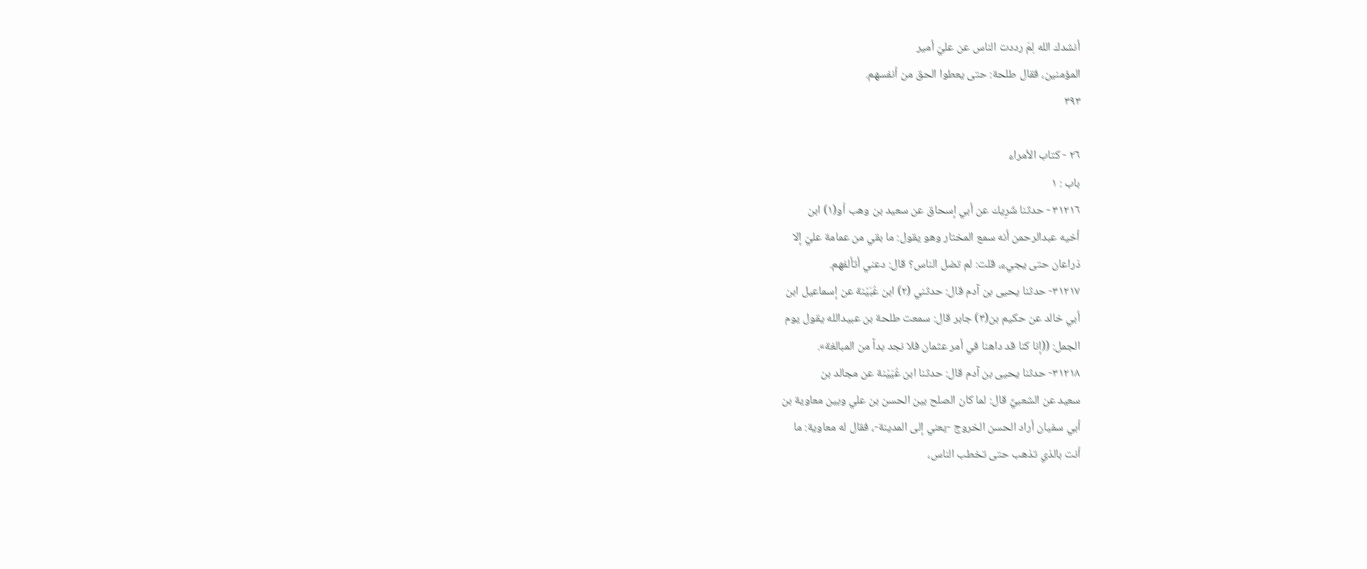أنشدك الله لِمَ رددت الناس عن عليّ أمير
المؤمنين، فقال طلحة: حتى يعطوا الحق من أنفسهم.
٣٩٣

٢٦ - كتاب الأمراء
باب : ١
٣١٢١٦ - حدثنا شَرِيك عن أبي إسحاق عن سعيد بن وهب أو(١) ابن
أخيه عبدالرحمن أنه سمع المختار وهو يقول: ما بقي من عمامة عليّ إلا
ذراعان حتى يجيء، قلت: لم تضل الناس؟ قال: دعني أتألفهم.
٣١٢١٧- حدثنا يحيى بن آدم قال: حدثني (٢) ابن عُبَيْنة عن إسماعيل ابن
أبي خالد عن حكيم بن(٣) جابر قال: سمعت طلحة بن عبيدالله يقول يوم
الجمل: ((إنا كنا قد داهنا في أمر عثمان فلا نجد بداً من المبالغة».
٣١٢١٨- حدثنا يحيى بن آدم قال: حدثنا ابن عُيَيْنة عن مجالد بن
سعيد عن الشعبيِّ قال: لما كان الصلح بين الحسن بن علي وبين معاوية بن
أبي سفيان أراد الحسن الخروج -يعني إلى المدينة-، فقال له معاوية: ما
أنت بالذي تذهب حتى تخطب الناس،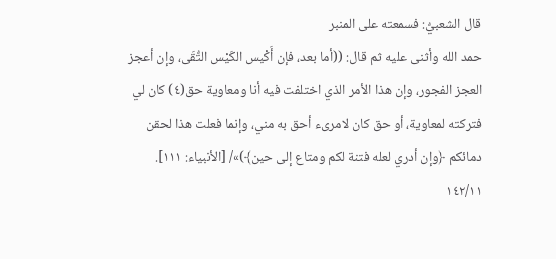قال الشعبيُّ: فسمعته على المنبر
حمد الله وأثنى عليه ثم قال: ((أما بعد، فإن أَكْيس الكَيْس التُّقَى، وإن أعجز
العجز الفجور، وإن هذا الأمر الذي اختلفت فيه أنا ومعاوية حق(٤) كان لي
فتركته لمعاوية، أو حق كان لامرىء أحق به مني، وإنما فعلت هذا لحقن
دمائكم ﴿وإن أدري لعله فتنة لكم ومتاع إلى حين﴾)»/ [الأنبياء: ١١١].
١٤٢/١١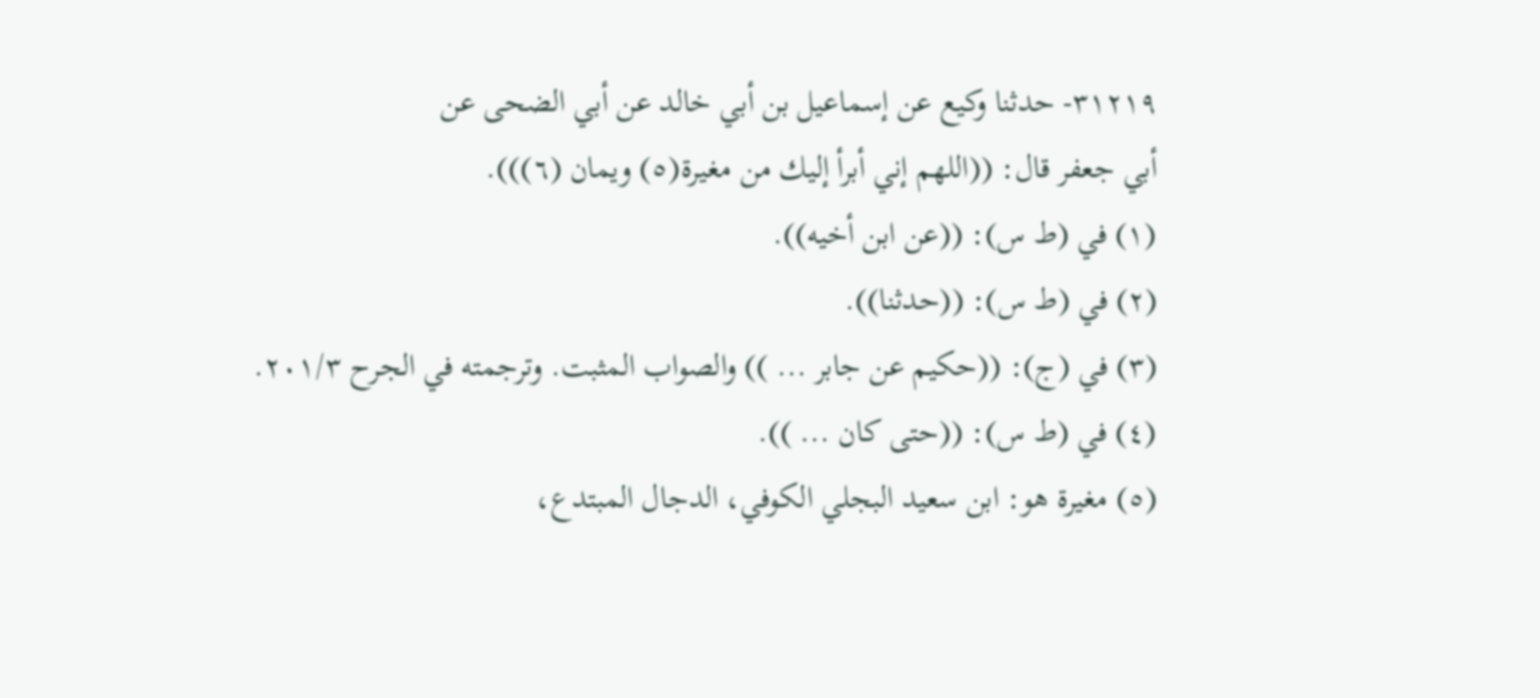٣١٢١٩- حدثنا وكيع عن إسماعيل بن أبي خالد عن أبي الضحى عن
أبي جعفر قال: ((اللهم إني أبرأ إليك من مغيرة(٥) ويمان (٦))).
(١) في (ط س): ((عن ابن أخيه)).
(٢) في (ط س): ((حدثنا)).
(٣) في (ج): ((حكيم عن جابر ... )) والصواب المثبت. وترجمته في الجرح ٢٠١/٣.
(٤) في (ط س): ((حتی کان ... )).
(٥) مغيرة هو: ابن سعيد البجلي الكوفي، الدجال المبتدع،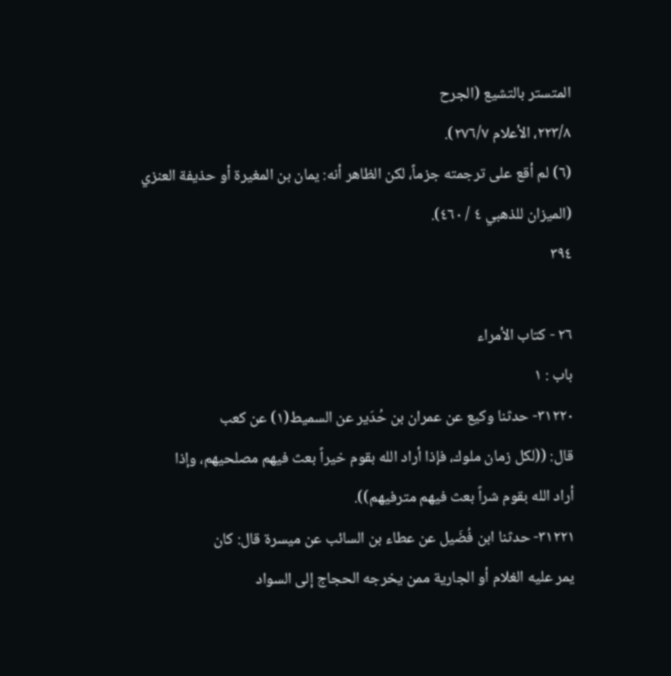المتستر بالتشيع (الجرح
٢٢٣/٨، الأعلام ٢٧٦/٧).
(٦) لم أقع على ترجمته جزماً، لكن الظاهر أنه: يمان بن المغيرة أو حذيفة العنزي
(الميزان للذهبي ٤ / ٤٦٠).
٣٩٤

٢٦ - كتاب الأمراء
باب : ١
٣١٢٢٠- حدثنا وكيع عن عمران بن حُدَير عن السميط(١) عن كعب
قال: ((لكل زمان ملوك، فإذا أراد الله بقوم خيراً بعث فيهم مصلحيهم، وإذا
أراد الله بقوم شراً بعث فيهم مترفيهم)).
٣١٢٢١- حدثنا ابن فُضَيل عن عطاء بن السائب عن ميسرة قال: كان
يمر عليه الغلام أو الجارية ممن يخرجه الحجاج إلى السواد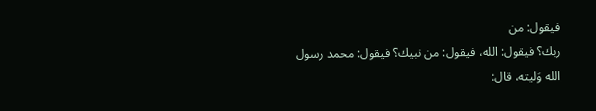فيقول: من
ربك؟ فيقول: الله، فيقول: من نبيك؟ فيقول: محمد رسول الله وَليته، قال: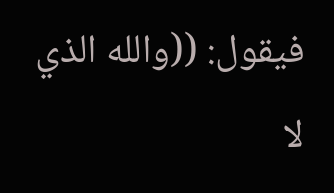فيقول: ((والله الذي لا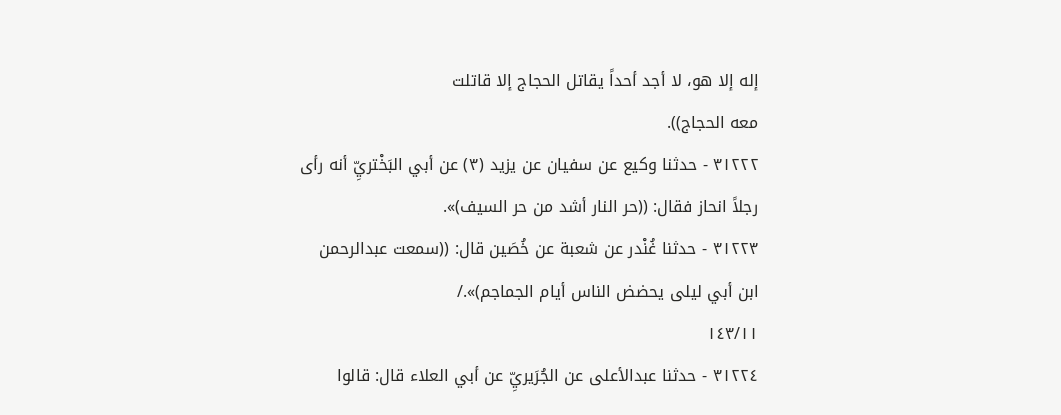إله إلا هو، لا أجد أحداً يقاتل الحجاج إلا قاتلت
معه الحجاج)).
٣١٢٢٢ - حدثنا وكيع عن سفيان عن يزيد (٣) عن أبي البَخْتريِّ أنه رأى
رجلاً انحاز فقال: ((حر النار أشد من حر السيف)».
٣١٢٢٣ - حدثنا غُنْدر عن شعبة عن خُصَين قال: ((سمعت عبدالرحمن
ابن أبي لیلی یحضض الناس أیام الجماجم)»./
١٤٣/١١
٣١٢٢٤ - حدثنا عبدالأعلى عن الجُرَيريِّ عن أبي العلاء قال: قالوا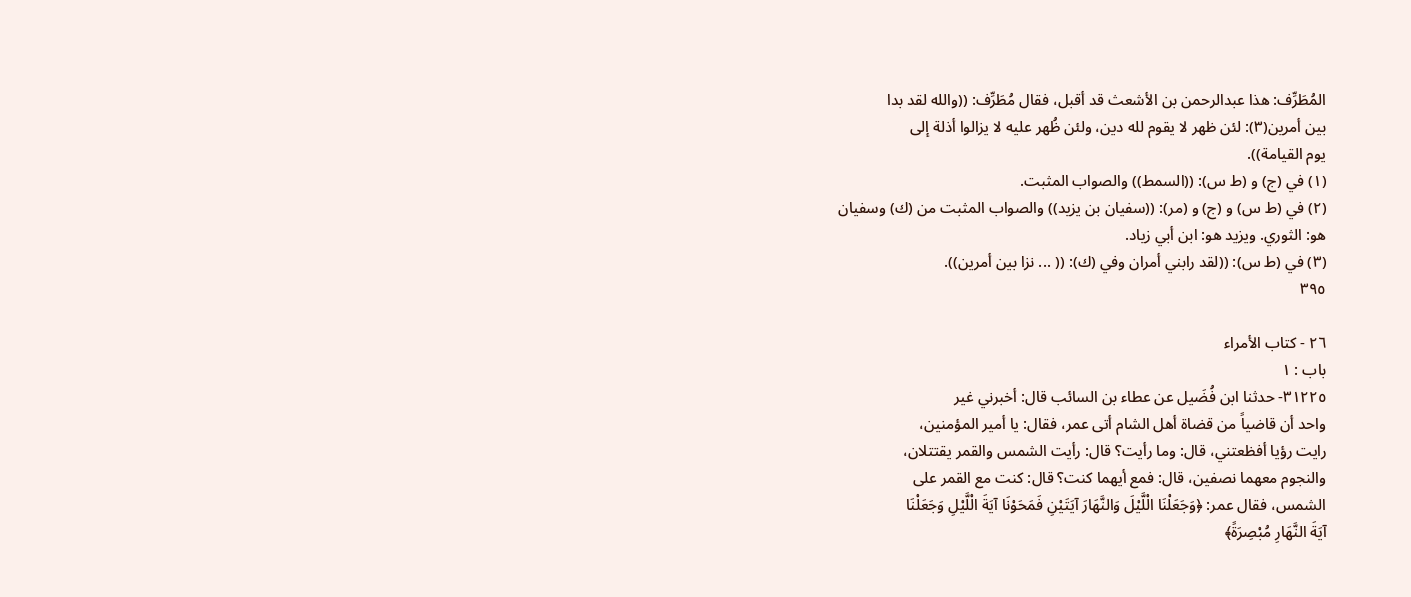المُطَرِّف: هذا عبدالرحمن بن الأشعث قد أقبل، فقال مُطَرِّف: ((والله لقد بدا
بين أمرين(٣): لئن ظهر لا يقوم لله دين، ولئن ظُهر عليه لا يزالوا أذلة إلى
يوم القيامة)).
(١) في (ج) و (ط س): ((السمط)) والصواب المثبت.
(٢) في (ط س) و (ج) و (مر): ((سفيان بن يزيد)) والصواب المثبت من (ك) وسفيان
هو: الثوري. ویزید هو: ابن أبي زیاد.
(٣) في (ط س): ((لقد رابني أمران وفي (ك): (( ... نزا بين أمرين)).
٣٩٥

٢٦ - كتاب الأمراء
باب : ١
٣١٢٢٥- حدثنا ابن فُضَيل عن عطاء بن السائب قال: أخبرني غير
واحد أن قاضياً من قضاة أهل الشام أتى عمر، فقال: يا أمير المؤمنين،
رايت رؤيا أفظعتني، قال: وما رأيت؟ قال: رأيت الشمس والقمر يقتتلان،
والنجوم معهما نصفين، قال: فمع أيهما كنت؟ قال: كنت مع القمر على
الشمس، فقال عمر: ﴿وَجَعَلْنَا الْلَّيْلَ وَالنَّهَارَ آيَتَيْنِ فَمَحَوْنَا آيَةَ الْلَّيْلِ وَجَعَلْنَا
آيَةَ النَّهَارِ مُبْصِرَةً﴾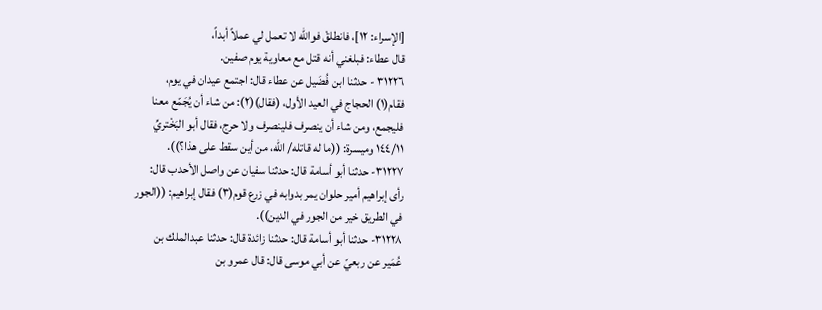[الإسراء: ١٢]، فانطلقْ فوالله لا تعمل لي عملاً أبداً،
قال عطاء: فبلغني أنه قتل مع معاوية يوم صفين.
٣١٢٢٦ - حدثنا ابن فُضَيل عن عطاء قال: اجتمع عيدان في يوم،
فقام(١) الحجاج في العيد الأول، (فقال)(٢): من شاء أن يُجَمّع معنا
فليجمع، ومن شاء أن ينصرف فلينصرف ولا حرج، فقال أبو البَخْتريِّ
١٤٤/١١ وميسرة: ((ما له قاتله/ الله، من أين سقط على هذا؟)).
٣١٢٢٧- حدثنا أبو أسامة قال: حدثنا سفيان عن واصل الأحدب قال:
رأى إبراهيم أمير حلوان يمر بدوابه في زرع قوم(٣) فقال إبراهيم: ((الجور
في الطريق خير من الجور في الدين)).
٣١٢٢٨- حدثنا أبو أسامة قال: حدثنا زائدة قال: حدثنا عبدالملك بن
عُمَير عن ربعيّ عن أبي موسى قال: قال عمرو بن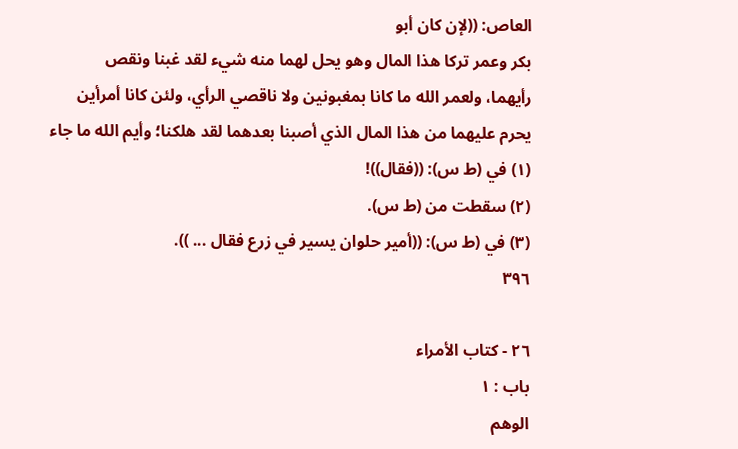العاص: ((لإن كان أبو
بكر وعمر تركا هذا المال وهو يحل لهما منه شيء لقد غبنا ونقص
رأيهما، ولعمر الله ما كانا بمغبونين ولا ناقصي الرأي، ولئن كانا أمرأين
يحرم عليهما من هذا المال الذي أصبنا بعدهما لقد هلكنا؛ وأيم الله ما جاء
(١) في (ط س): ((فقال))!
(٢) سقطت من (ط س).
(٣) في (ط س): ((أمير حلوان يسير في زرع فقال ... )).
٣٩٦

٢٦ - كتاب الأمراء
باب : ١
الوهم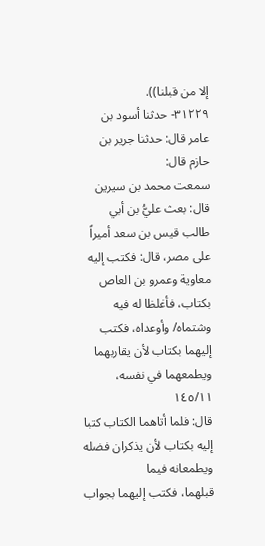إلا من قبلنا)).
٣١٢٢٩- حدثنا أسود بن عامر قال: حدثنا جرير بن حازم قال:
سمعت محمد بن سيرين قال: بعث عليُّ بن أبي طالب قيس بن سعد أميراً
على مصر، قال: فكتب إليه معاوية وعمرو بن العاص بكتاب، فأغلظا له فيه
وشتماه/ وأوعداه، فكتب إليهما بكتاب لأن يقاربهما ويطمعهما في نفسه، ١٤٥/١١
قال: فلما أتاهما الكتاب كتبا إليه بكتاب لأن يذكران فضله ويطمعانه فيما
قبلهما، فكتب إليهما بجواب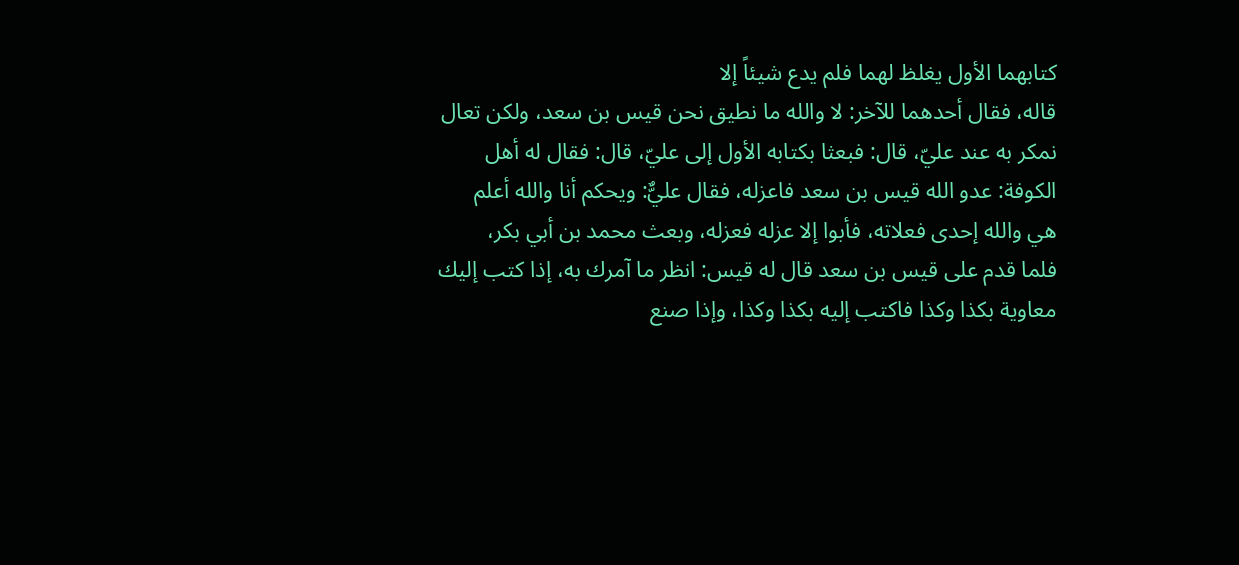كتابهما الأول يغلظ لهما فلم يدع شيئاً إلا
قاله، فقال أحدهما للآخر: لا والله ما نطيق نحن قيس بن سعد، ولكن تعال
نمكر به عند عليّ، قال: فبعثا بكتابه الأول إلى عليّ، قال: فقال له أهل
الكوفة: عدو الله قيس بن سعد فاعزله، فقال عليٌّ: ويحكم أنا والله أعلم
هي والله إحدى فعلاته، فأبوا إلا عزله فعزله، وبعث محمد بن أبي بكر،
فلما قدم على قيس بن سعد قال له قيس: انظر ما آمرك به، إذا كتب إليك
معاوية بكذا وكذا فاكتب إليه بكذا وكذا، وإذا صنع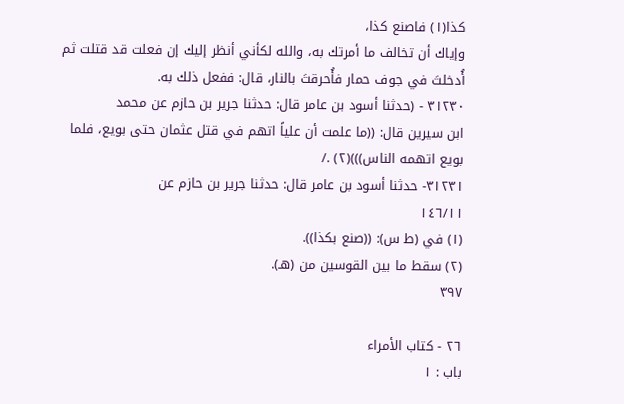كذا(١) فاصنع كذا،
وإياك أن تخالف ما أمرتك به، والله لكأني أنظر إليك إن فعلت قد قتلت ثم
أُدخلتَ في جوف حمار فأُحرقتَ بالنار، قال: ففعل ذلك به.
٣١٢٣٠ - (حدثنا أسود بن عامر قال: حدثنا جرير بن حازم عن محمد
ابن سيرين قال: ((ما علمت أن علياً اتهم في قتل عثمان حتى بويع، فلما
بویع اتهمه الناس)))(٢) ./
٣١٢٣١- حدثنا أسود بن عامر قال: حدثنا جرير بن حازم عن
١٤٦/١١
(١) في (ط س): ((صنع بكذا)).
(٢) سقط ما بين القوسين من (هـ).
٣٩٧

٢٦ - كتاب الأمراء
باب : ١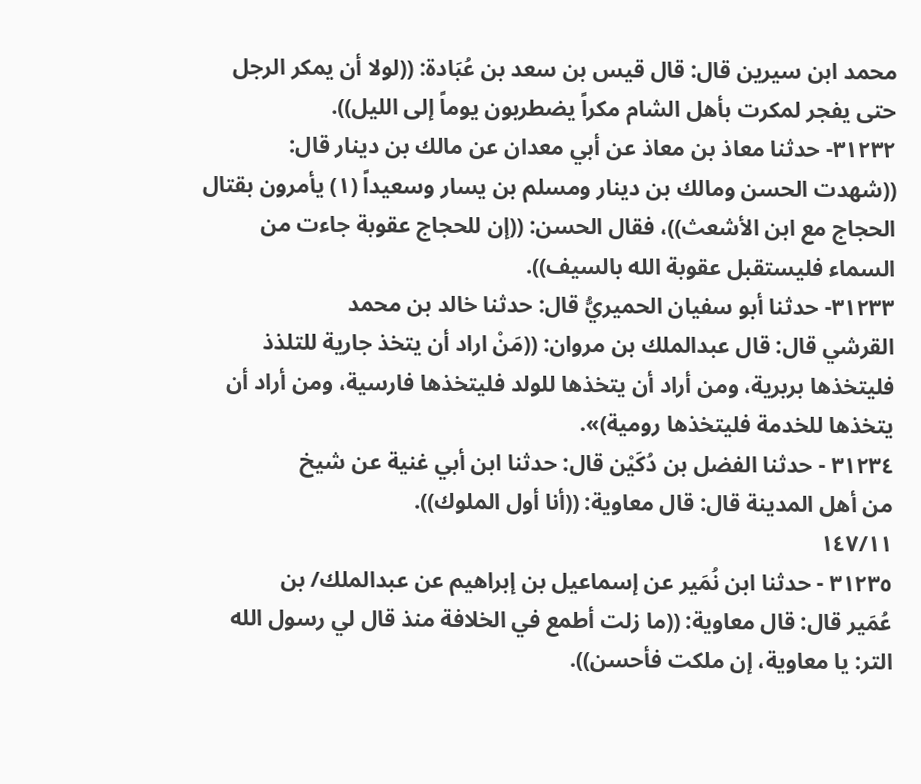محمد ابن سيرين قال: قال قيس بن سعد بن عُبَادة: ((لولا أن يمكر الرجل
حتى يفجر لمكرت بأهل الشام مكراً يضطربون يوماً إلى الليل)).
٣١٢٣٢- حدثنا معاذ بن معاذ عن أبي معدان عن مالك بن دينار قال:
((شهدت الحسن ومالك بن دينار ومسلم بن يسار وسعيداً (١) يأمرون بقتال
الحجاج مع ابن الأشعث))، فقال الحسن: ((إن للحجاج عقوبة جاءت من
السماء فليستقبل عقوبة الله بالسيف)).
٣١٢٣٣- حدثنا أبو سفيان الحميريُّ قال: حدثنا خالد بن محمد
القرشي قال: قال عبدالملك بن مروان: ((مَنْ اراد أن يتخذ جارية للتلذذ
فليتخذها بربرية، ومن أراد أن يتخذها للولد فليتخذها فارسية، ومن أراد أن
يتخذها للخدمة فلیتخذها رومیة)».
٣١٢٣٤ - حدثنا الفضل بن دُكَيْن قال: حدثنا ابن أبي غنية عن شيخ
من أهل المدينة قال: قال معاوية: ((أنا أول الملوك)).
١٤٧/١١
٣١٢٣٥ - حدثنا ابن نُمَير عن إسماعيل بن إبراهيم عن عبدالملك/ بن
عُمَير قال: قال معاوية: ((ما زلت أطمع في الخلافة منذ قال لي رسول الله
التر: یا معاویة، إن ملکت فأحسن)).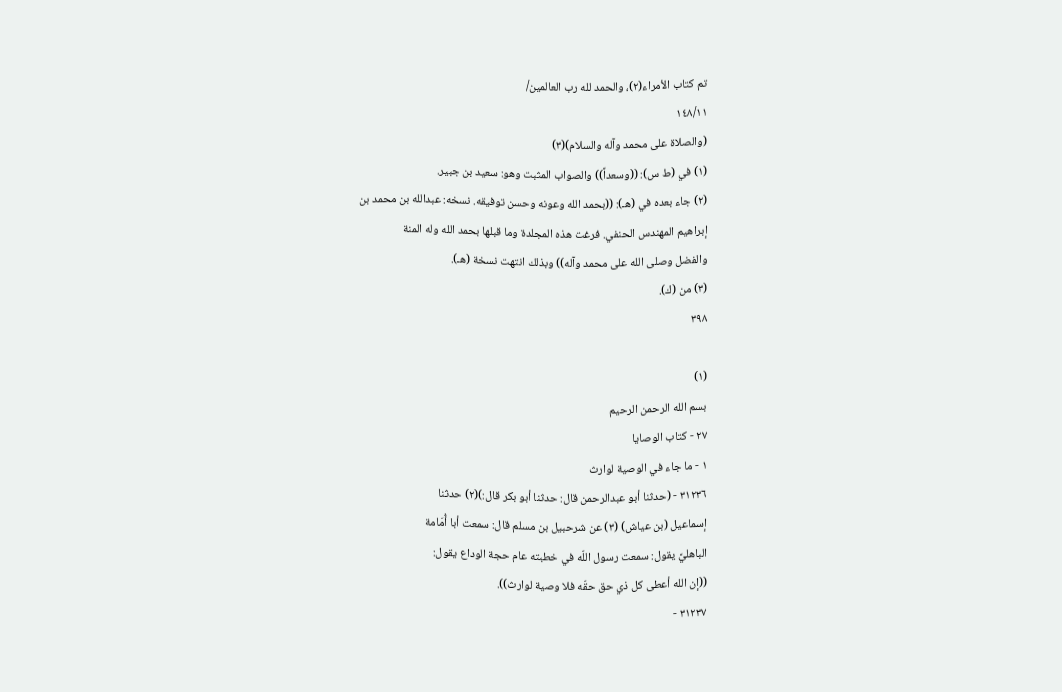تم کتاب الأمراء(٢)، والحمد لله رب العالمين/
١٤٨/١١
(والصلاة على محمد وآله والسلام)(٣)
(١) في (ط س): ((وسعداً)) والصواب المثبت وهو: سعيد بن جبير.
(٢) جاء بعده في (هـ): ((بحمد الله وعونه وحسن توفيقه. نسخه: عبدالله بن محمد بن
إبراهيم المهندس الحنفي. فرغت هذه المجلدة وما قبلها بحمد الله وله المنة
والفضل وصلى الله على محمد وآله)) وبذلك انتهت نسخة (هـ).
(٣) من (ك).
٣٩٨

(١)
بسم الله الرحمن الرحيم
٢٧ - كتاب الوصايا
١ - ما جاء في الوصية لوارث
٣١٢٣٦ - (حدثنا أبو عبدالرحمن قال: حدثنا أبو بكر قال:)(٢) حدثنا
إسماعيل (بن عياش) (٣) عن شرحبيل بن مسلم قال: سمعت أبا أُمَامة
الباهليَّ يقول: سمعت رسول اللّه في خطبته عام حجة الوداع يقول:
((إن الله أعطى كل ذي حق حقّه فلا وصية لوارث)).
٣١٢٣٧ -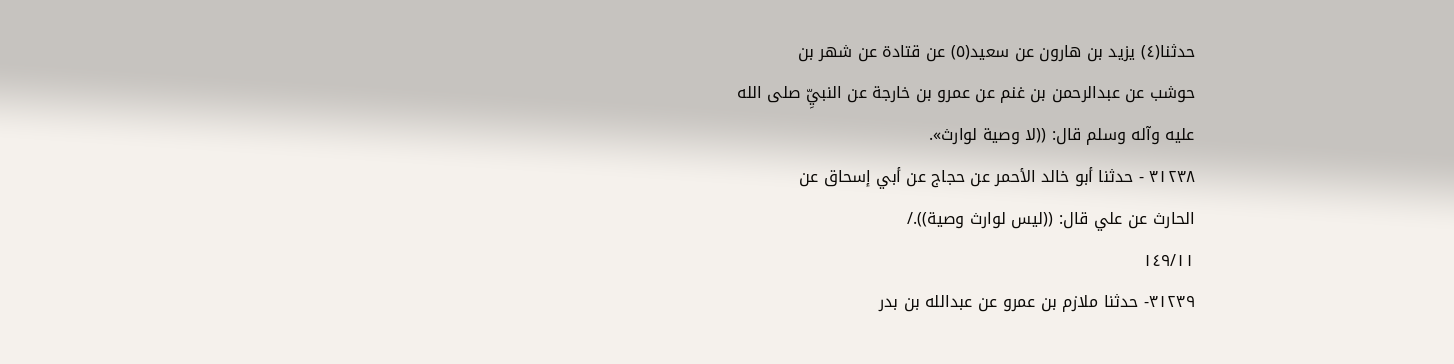حدثنا(٤) يزيد بن هارون عن سعيد(٥) عن قتادة عن شهر بن
حوشب عن عبدالرحمن بن غنم عن عمرو بن خارجة عن النبيِّ صلى الله
عليه وآله وسلم قال: ((لا وصية لوارث».
٣١٢٣٨ - حدثنا أبو خالد الأحمر عن حجاج عن أبي إسحاق عن
الحارث عن علي قال: ((ليس لوارث وصية))./
١٤٩/١١
٣١٢٣٩- حدثنا ملازم بن عمرو عن عبدالله بن بدر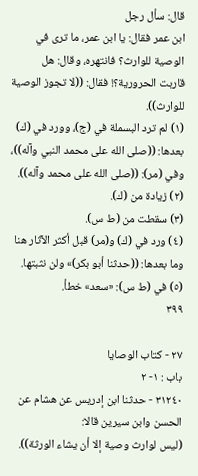قال: سأل رجل
ابن عمر فقال: يا ابن عمر، ما ترى في الوصية للوارث؟ فانتهره، وقال: هل
قاربت الحرورية؟! فقال: ((لا تجوز الوصية للوارث)).
(١) لم ترد البسملة في (ج)، وورد في (ك) بعدها: ((صلى الله على محمد النبي وآله))،
وفي (مر): ((صلى الله على محمد وآله)).
(٢) زيادة من (ك).
(٣) سقطت من (ط س).
(٤) ورد في (ك) و(مر) قبل أكثر الآثار هنا وما بعدها: ((حدثنا أبو بكر)» ولن نثبتها.
(٥) في (ط س): «سعد» خطأ.
٣٩٩

٢٧ - کتاب الوصايا
باب : ١- ٢
٣١٢٤٠ - حدثنا ابن إدريس عن هشام عن الحسن وابن سيرين قالا:
(ليس لوارث وصية إلا أن يشاء الورثة)).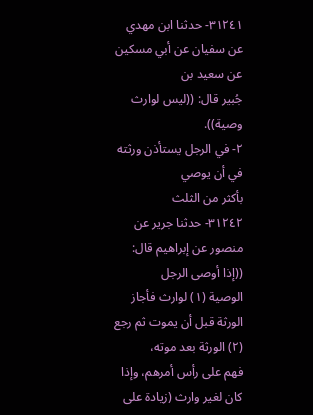٣١٢٤١- حدثنا ابن مهدي عن سفيان عن أبي مسكين عن سعيد بن
جُبير قال: ((ليس لوارث وصية)).
٢- في الرجل يستأذن ورثته في أن يوصي
بأکثر من الثلث
٣١٢٤٢- حدثنا جرير عن منصور عن إبراهيم قال: ((إذا أوصى الرجل
الوصية (١) لوارث فأجاز الورثة قبل أن يموت ثم رجع (٢) الورثة بعد موته،
فهم على رأس أمرهم، وإذا كان لغير وارث (زيادة على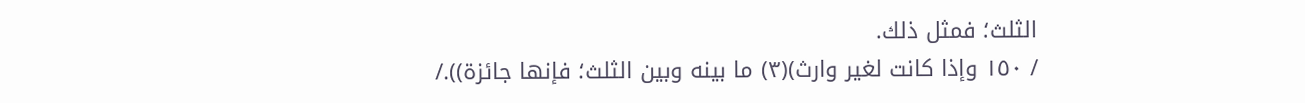الثلث؛ فمثل ذلك.
/ ١٥٠ وإذا كانت لغير وارث)(٣) ما بينه وبين الثلث؛ فإنها جائزة))./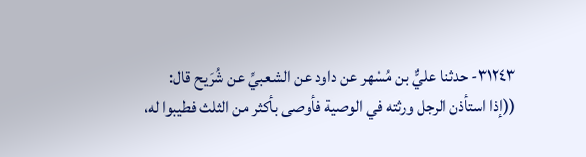٣١٢٤٣- حدثنا عليٌّ بن مُسْهر عن داود عن الشعبيِّ عن شُرَيح قال:
((إذا استأذن الرجل ورثته في الوصية فأوصى بأكثر من الثلث فطيبوا له،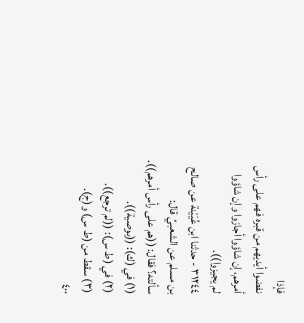فإذا
نفضوا أيديهم من قبره فهم على رأس أمرهم، إن شاؤوا أجازوا وإن شاؤوا
لم یجیزوا)).
٣١٢٤٤ - حدثنا ابن عُيَيْنة عن صالح بن مسلم عن الشعبيِّ قال:
سألته؟ فقال: ((هم على رأس أمرهم)).
(١) في (ك): ((بوصية)).
(٢) في (ط س): ((لم ترجع)).
(٣) سقط من (ط س) و(ج).
٤٠٠